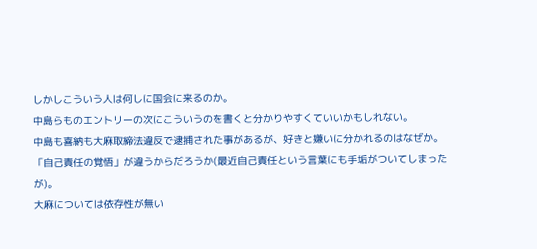しかしこういう人は何しに国会に来るのか。
中島らものエントリーの次にこういうのを書くと分かりやすくていいかもしれない。
中島も喜納も大麻取締法違反で逮捕された事があるが、好きと嫌いに分かれるのはなぜか。
「自己責任の覚悟」が違うからだろうか(最近自己責任という言葉にも手垢がついてしまったが)。
大麻については依存性が無い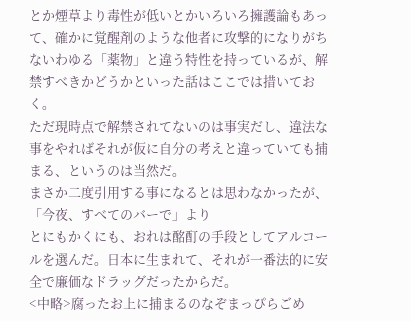とか煙草より毒性が低いとかいろいろ擁護論もあって、確かに覚醒剤のような他者に攻撃的になりがちないわゆる「薬物」と違う特性を持っているが、解禁すべきかどうかといった話はここでは措いておく。
ただ現時点で解禁されてないのは事実だし、違法な事をやればそれが仮に自分の考えと違っていても捕まる、というのは当然だ。
まさか二度引用する事になるとは思わなかったが、
「今夜、すべてのバーで」より
とにもかくにも、おれは酩酊の手段としてアルコールを選んだ。日本に生まれて、それが一番法的に安全で廉価なドラッグだったからだ。
<中略>腐ったお上に捕まるのなぞまっぴらごめ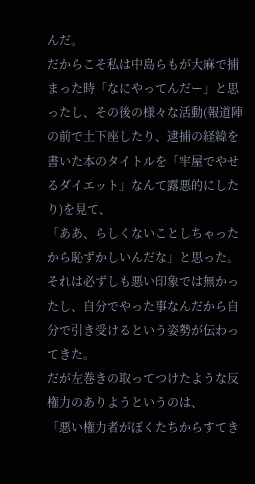んだ。
だからこそ私は中島らもが大麻で捕まった時「なにやってんだー」と思ったし、その後の様々な活動(報道陣の前で土下座したり、逮捕の経緯を書いた本のタイトルを「牢屋でやせるダイエット」なんて露悪的にしたり)を見て、
「ああ、らしくないことしちゃったから恥ずかしいんだな」と思った。
それは必ずしも悪い印象では無かったし、自分でやった事なんだから自分で引き受けるという姿勢が伝わってきた。
だが左巻きの取ってつけたような反権力のありようというのは、
「悪い権力者がぼくたちからすてき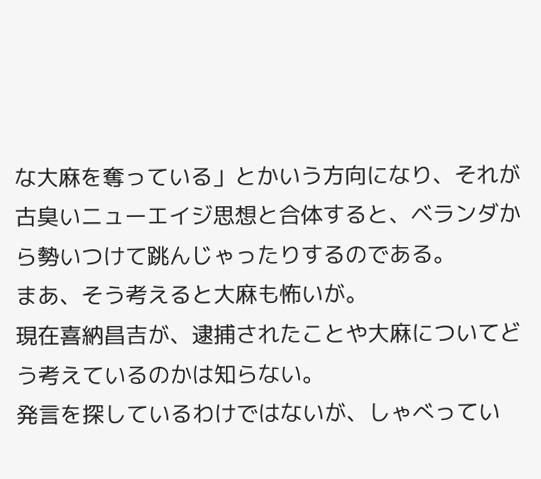な大麻を奪っている」とかいう方向になり、それが古臭いニューエイジ思想と合体すると、ベランダから勢いつけて跳んじゃったりするのである。
まあ、そう考えると大麻も怖いが。
現在喜納昌吉が、逮捕されたことや大麻についてどう考えているのかは知らない。
発言を探しているわけではないが、しゃべってい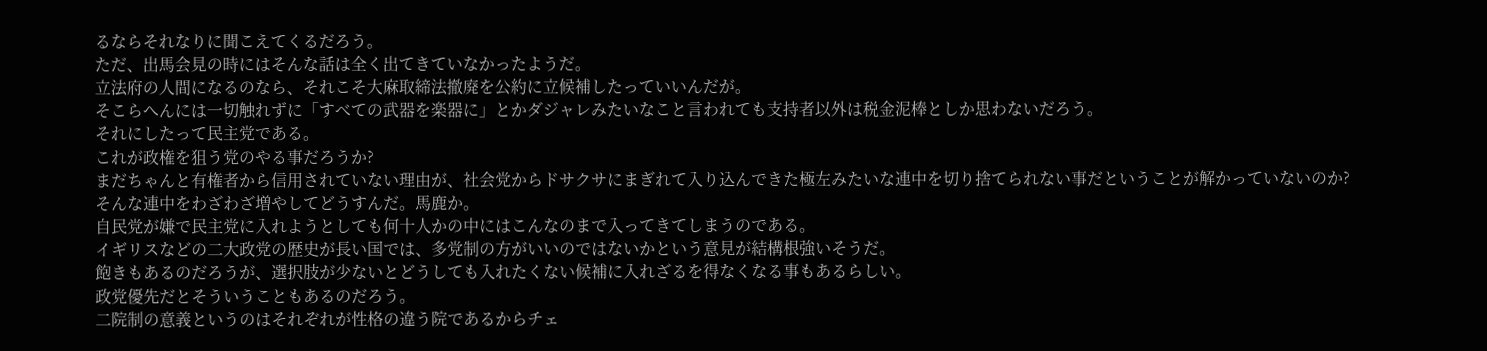るならそれなりに聞こえてくるだろう。
ただ、出馬会見の時にはそんな話は全く出てきていなかったようだ。
立法府の人間になるのなら、それこそ大麻取締法撤廃を公約に立候補したっていいんだが。
そこらへんには一切触れずに「すべての武器を楽器に」とかダジャレみたいなこと言われても支持者以外は税金泥棒としか思わないだろう。
それにしたって民主党である。
これが政権を狙う党のやる事だろうか?
まだちゃんと有権者から信用されていない理由が、社会党からドサクサにまぎれて入り込んできた極左みたいな連中を切り捨てられない事だということが解かっていないのか?
そんな連中をわざわざ増やしてどうすんだ。馬鹿か。
自民党が嫌で民主党に入れようとしても何十人かの中にはこんなのまで入ってきてしまうのである。
イギリスなどの二大政党の歴史が長い国では、多党制の方がいいのではないかという意見が結構根強いそうだ。
飽きもあるのだろうが、選択肢が少ないとどうしても入れたくない候補に入れざるを得なくなる事もあるらしい。
政党優先だとそういうこともあるのだろう。
二院制の意義というのはそれぞれが性格の違う院であるからチェ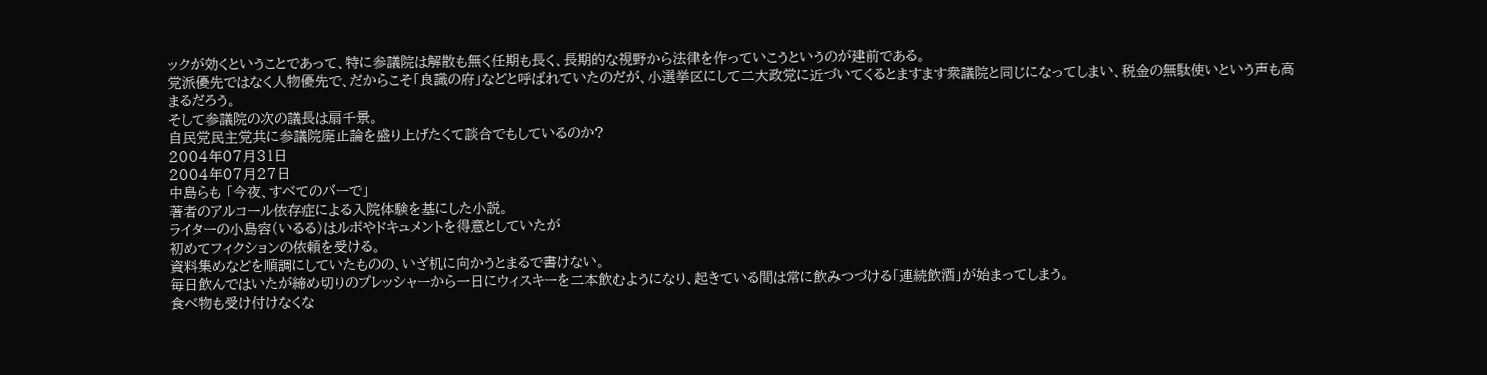ックが効くということであって、特に参議院は解散も無く任期も長く、長期的な視野から法律を作っていこうというのが建前である。
党派優先ではなく人物優先で、だからこそ「良識の府」などと呼ばれていたのだが、小選挙区にして二大政党に近づいてくるとますます衆議院と同じになってしまい、税金の無駄使いという声も高まるだろう。
そして参議院の次の議長は扇千景。
自民党民主党共に参議院廃止論を盛り上げたくて談合でもしているのか?
2004年07月31日
2004年07月27日
中島らも 「今夜、すべてのバーで」
著者のアルコール依存症による入院体験を基にした小説。
ライターの小島容(いるる)はルポやドキュメントを得意としていたが
初めてフィクションの依頼を受ける。
資料集めなどを順調にしていたものの、いざ机に向かうとまるで書けない。
毎日飲んではいたが締め切りのプレッシャーから一日にウィスキーを二本飲むようになり、起きている間は常に飲みつづける「連続飲酒」が始まってしまう。
食べ物も受け付けなくな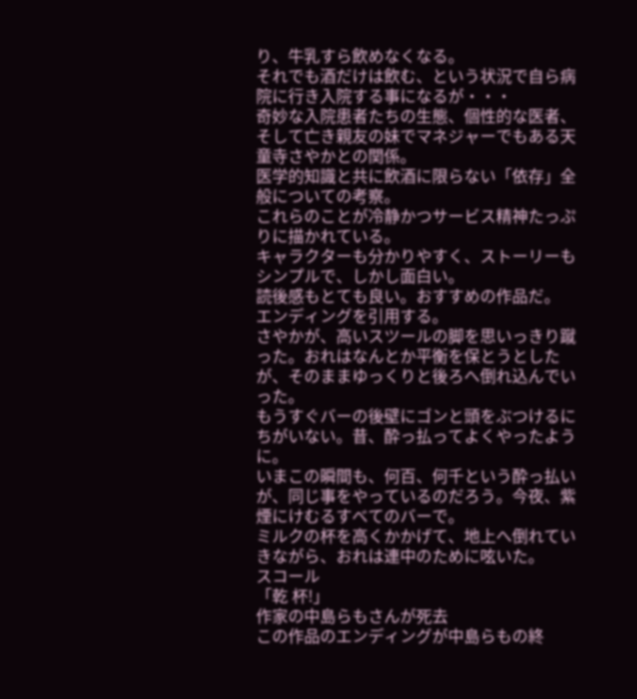り、牛乳すら飲めなくなる。
それでも酒だけは飲む、という状況で自ら病院に行き入院する事になるが・・・
奇妙な入院患者たちの生態、個性的な医者、そして亡き親友の妹でマネジャーでもある天童寺さやかとの関係。
医学的知識と共に飲酒に限らない「依存」全般についての考察。
これらのことが冷静かつサービス精神たっぷりに描かれている。
キャラクターも分かりやすく、ストーリーもシンプルで、しかし面白い。
読後感もとても良い。おすすめの作品だ。
エンディングを引用する。
さやかが、高いスツールの脚を思いっきり蹴った。おれはなんとか平衡を保とうとしたが、そのままゆっくりと後ろへ倒れ込んでいった。
もうすぐバーの後壁にゴンと頭をぶつけるにちがいない。昔、酔っ払ってよくやったように。
いまこの瞬間も、何百、何千という酔っ払いが、同じ事をやっているのだろう。今夜、紫煙にけむるすべてのバーで。
ミルクの杯を高くかかげて、地上へ倒れていきながら、おれは連中のために呟いた。
スコール
「乾 杯!」
作家の中島らもさんが死去
この作品のエンディングが中島らもの終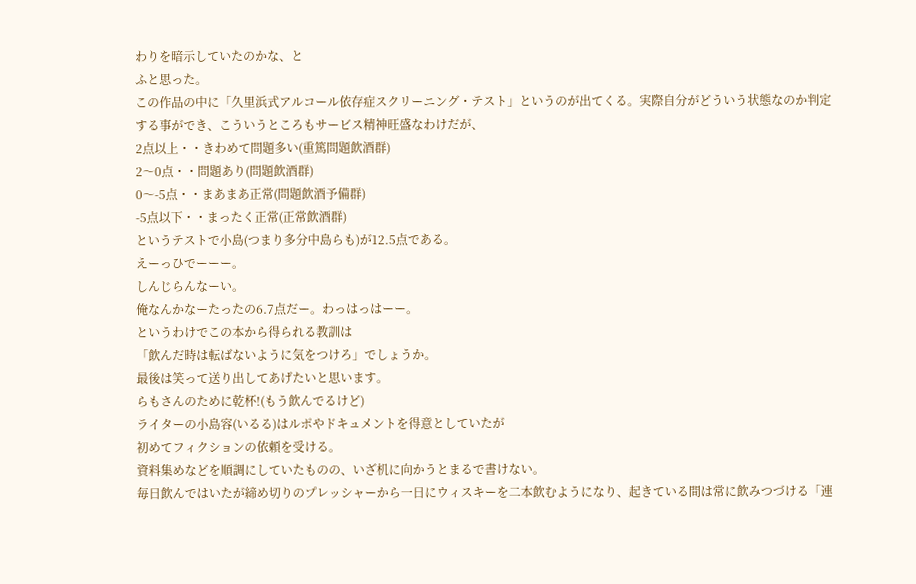わりを暗示していたのかな、と
ふと思った。
この作品の中に「久里浜式アルコール依存症スクリーニング・テスト」というのが出てくる。実際自分がどういう状態なのか判定する事ができ、こういうところもサービス精神旺盛なわけだが、
2点以上・・きわめて問題多い(重篤問題飲酒群)
2〜0点・・問題あり(問題飲酒群)
0〜-5点・・まあまあ正常(問題飲酒予備群)
-5点以下・・まったく正常(正常飲酒群)
というテストで小島(つまり多分中島らも)が12.5点である。
えーっひでーーー。
しんじらんなーい。
俺なんかなーたったの6.7点だー。わっはっはーー。
というわけでこの本から得られる教訓は
「飲んだ時は転ばないように気をつけろ」でしょうか。
最後は笑って送り出してあげたいと思います。
らもさんのために乾杯!(もう飲んでるけど)
ライターの小島容(いるる)はルポやドキュメントを得意としていたが
初めてフィクションの依頼を受ける。
資料集めなどを順調にしていたものの、いざ机に向かうとまるで書けない。
毎日飲んではいたが締め切りのプレッシャーから一日にウィスキーを二本飲むようになり、起きている間は常に飲みつづける「連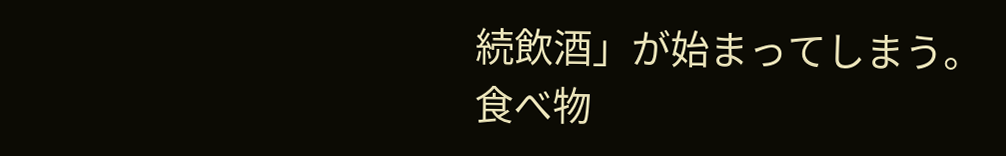続飲酒」が始まってしまう。
食べ物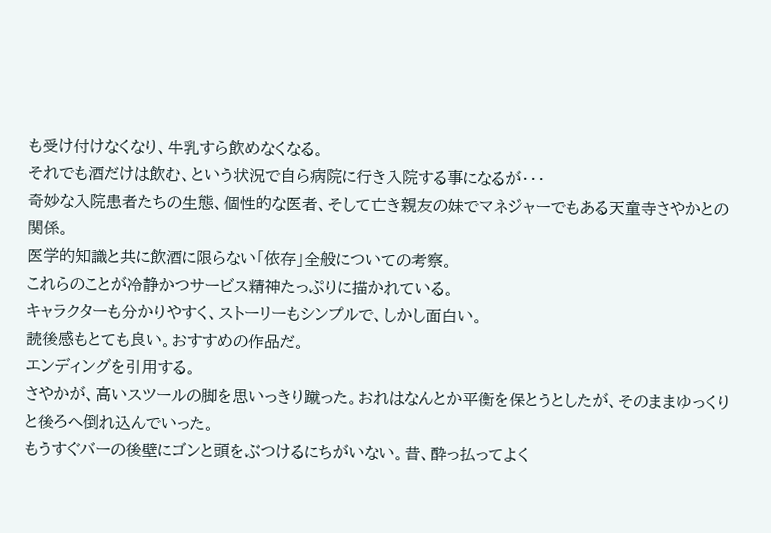も受け付けなくなり、牛乳すら飲めなくなる。
それでも酒だけは飲む、という状況で自ら病院に行き入院する事になるが・・・
奇妙な入院患者たちの生態、個性的な医者、そして亡き親友の妹でマネジャーでもある天童寺さやかとの関係。
医学的知識と共に飲酒に限らない「依存」全般についての考察。
これらのことが冷静かつサービス精神たっぷりに描かれている。
キャラクターも分かりやすく、ストーリーもシンプルで、しかし面白い。
読後感もとても良い。おすすめの作品だ。
エンディングを引用する。
さやかが、高いスツールの脚を思いっきり蹴った。おれはなんとか平衡を保とうとしたが、そのままゆっくりと後ろへ倒れ込んでいった。
もうすぐバーの後壁にゴンと頭をぶつけるにちがいない。昔、酔っ払ってよく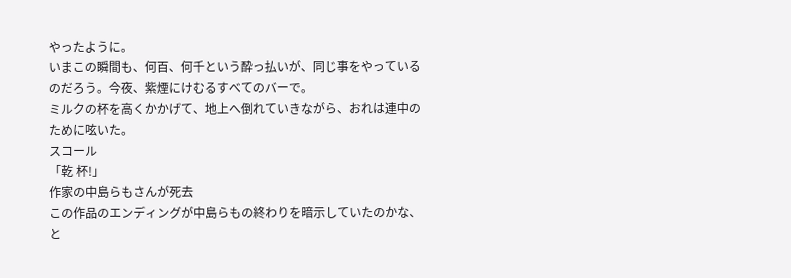やったように。
いまこの瞬間も、何百、何千という酔っ払いが、同じ事をやっているのだろう。今夜、紫煙にけむるすべてのバーで。
ミルクの杯を高くかかげて、地上へ倒れていきながら、おれは連中のために呟いた。
スコール
「乾 杯!」
作家の中島らもさんが死去
この作品のエンディングが中島らもの終わりを暗示していたのかな、と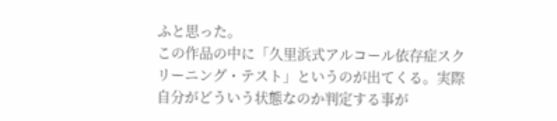ふと思った。
この作品の中に「久里浜式アルコール依存症スクリーニング・テスト」というのが出てくる。実際自分がどういう状態なのか判定する事が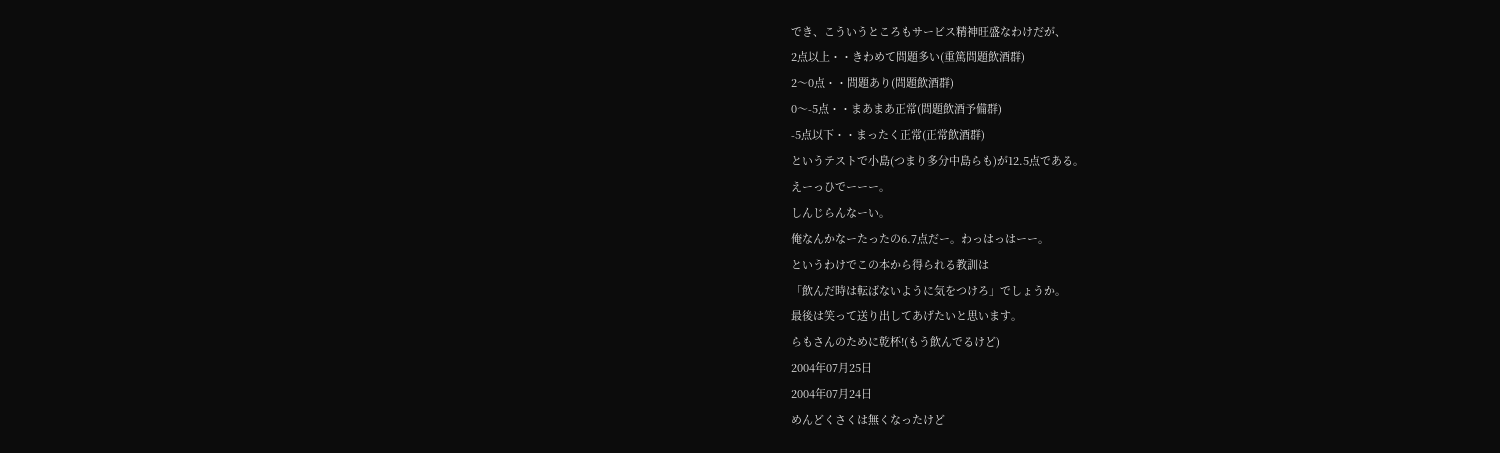でき、こういうところもサービス精神旺盛なわけだが、
2点以上・・きわめて問題多い(重篤問題飲酒群)
2〜0点・・問題あり(問題飲酒群)
0〜-5点・・まあまあ正常(問題飲酒予備群)
-5点以下・・まったく正常(正常飲酒群)
というテストで小島(つまり多分中島らも)が12.5点である。
えーっひでーーー。
しんじらんなーい。
俺なんかなーたったの6.7点だー。わっはっはーー。
というわけでこの本から得られる教訓は
「飲んだ時は転ばないように気をつけろ」でしょうか。
最後は笑って送り出してあげたいと思います。
らもさんのために乾杯!(もう飲んでるけど)
2004年07月25日
2004年07月24日
めんどくさくは無くなったけど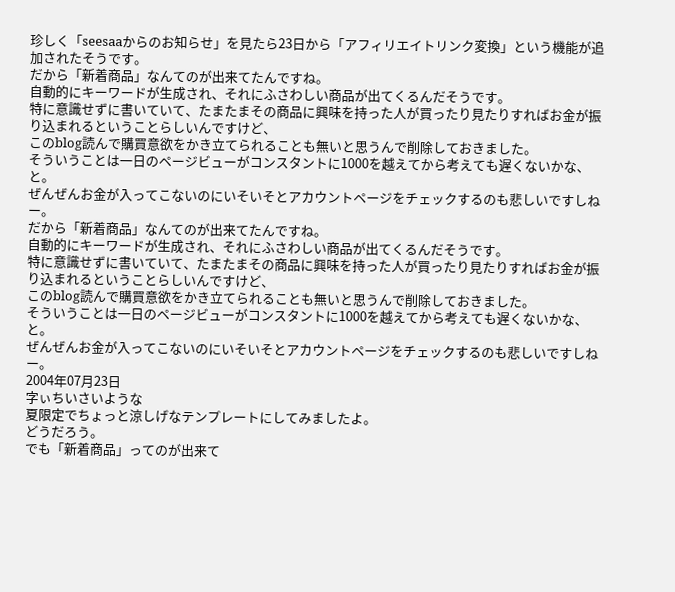珍しく「seesaaからのお知らせ」を見たら23日から「アフィリエイトリンク変換」という機能が追加されたそうです。
だから「新着商品」なんてのが出来てたんですね。
自動的にキーワードが生成され、それにふさわしい商品が出てくるんだそうです。
特に意識せずに書いていて、たまたまその商品に興味を持った人が買ったり見たりすればお金が振り込まれるということらしいんですけど、
このblog読んで購買意欲をかき立てられることも無いと思うんで削除しておきました。
そういうことは一日のページビューがコンスタントに1000を越えてから考えても遅くないかな、と。
ぜんぜんお金が入ってこないのにいそいそとアカウントページをチェックするのも悲しいですしねー。
だから「新着商品」なんてのが出来てたんですね。
自動的にキーワードが生成され、それにふさわしい商品が出てくるんだそうです。
特に意識せずに書いていて、たまたまその商品に興味を持った人が買ったり見たりすればお金が振り込まれるということらしいんですけど、
このblog読んで購買意欲をかき立てられることも無いと思うんで削除しておきました。
そういうことは一日のページビューがコンスタントに1000を越えてから考えても遅くないかな、と。
ぜんぜんお金が入ってこないのにいそいそとアカウントページをチェックするのも悲しいですしねー。
2004年07月23日
字ぃちいさいような
夏限定でちょっと涼しげなテンプレートにしてみましたよ。
どうだろう。
でも「新着商品」ってのが出来て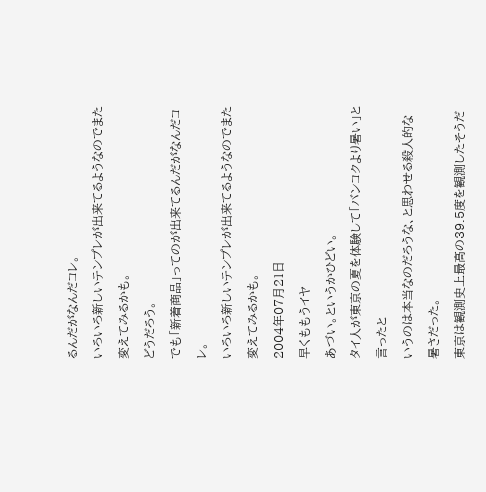るんだがなんだコレ。
いろいろ新しいテンプレが出来てるようなのでまた変えてみるかも。
どうだろう。
でも「新着商品」ってのが出来てるんだがなんだコレ。
いろいろ新しいテンプレが出来てるようなのでまた変えてみるかも。
2004年07月21日
早くももうイヤ
あづい。というかひどい。
タイ人が東京の夏を体験して「バンコクより暑い」と言ったと
いうのは本当なのだろうな、と思わせる殺人的な暑さだった。
東京は観測史上最高の39.5度を観測したそうだ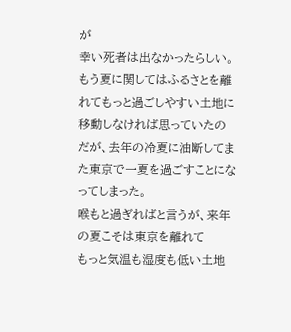が
幸い死者は出なかったらしい。
もう夏に関してはふるさとを離れてもっと過ごしやすい土地に移動しなければ思っていたのだが、去年の冷夏に油断してまた東京で一夏を過ごすことになってしまった。
喉もと過ぎればと言うが、来年の夏こそは東京を離れて
もっと気温も湿度も低い土地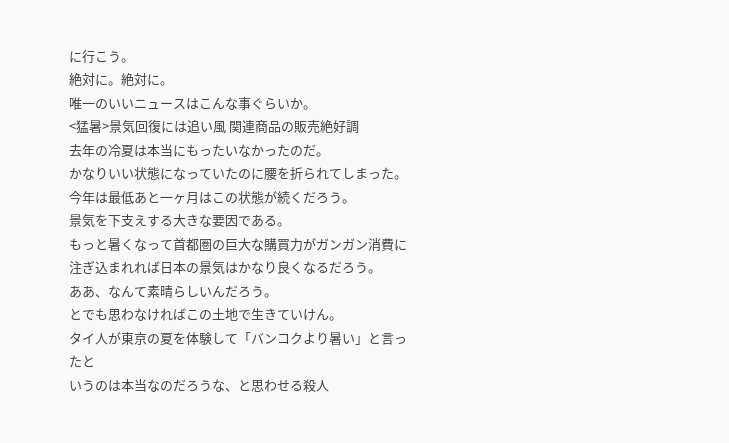に行こう。
絶対に。絶対に。
唯一のいいニュースはこんな事ぐらいか。
<猛暑>景気回復には追い風 関連商品の販売絶好調
去年の冷夏は本当にもったいなかったのだ。
かなりいい状態になっていたのに腰を折られてしまった。
今年は最低あと一ヶ月はこの状態が続くだろう。
景気を下支えする大きな要因である。
もっと暑くなって首都圏の巨大な購買力がガンガン消費に注ぎ込まれれば日本の景気はかなり良くなるだろう。
ああ、なんて素晴らしいんだろう。
とでも思わなければこの土地で生きていけん。
タイ人が東京の夏を体験して「バンコクより暑い」と言ったと
いうのは本当なのだろうな、と思わせる殺人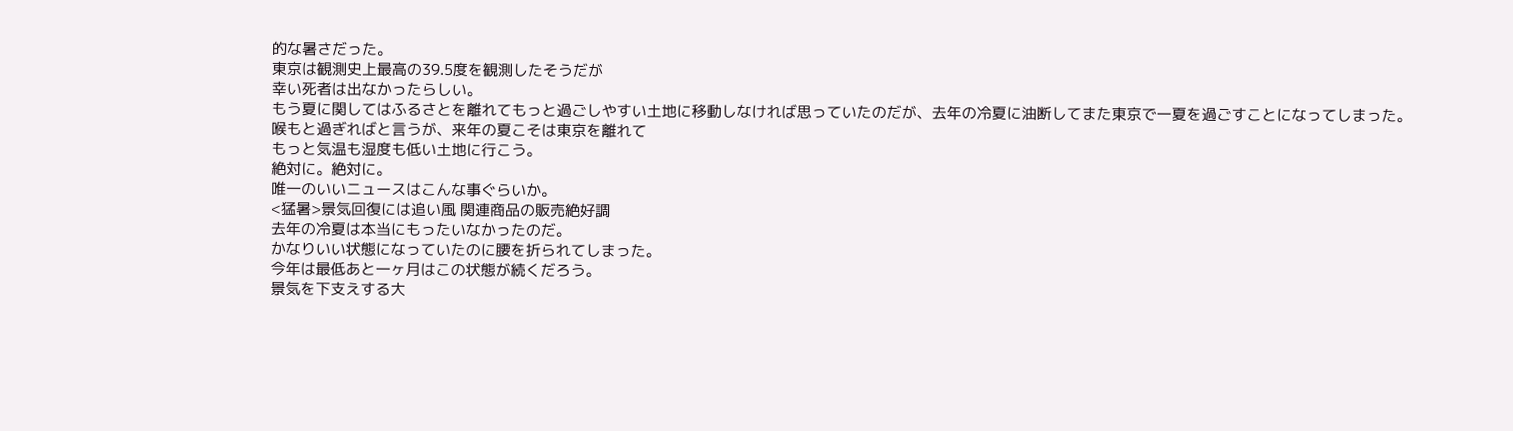的な暑さだった。
東京は観測史上最高の39.5度を観測したそうだが
幸い死者は出なかったらしい。
もう夏に関してはふるさとを離れてもっと過ごしやすい土地に移動しなければ思っていたのだが、去年の冷夏に油断してまた東京で一夏を過ごすことになってしまった。
喉もと過ぎればと言うが、来年の夏こそは東京を離れて
もっと気温も湿度も低い土地に行こう。
絶対に。絶対に。
唯一のいいニュースはこんな事ぐらいか。
<猛暑>景気回復には追い風 関連商品の販売絶好調
去年の冷夏は本当にもったいなかったのだ。
かなりいい状態になっていたのに腰を折られてしまった。
今年は最低あと一ヶ月はこの状態が続くだろう。
景気を下支えする大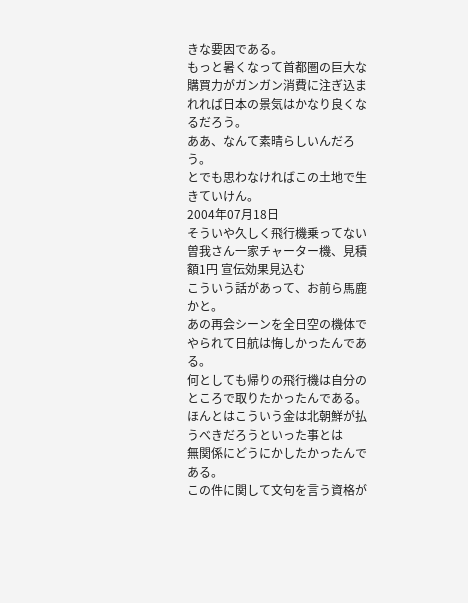きな要因である。
もっと暑くなって首都圏の巨大な購買力がガンガン消費に注ぎ込まれれば日本の景気はかなり良くなるだろう。
ああ、なんて素晴らしいんだろう。
とでも思わなければこの土地で生きていけん。
2004年07月18日
そういや久しく飛行機乗ってない
曽我さん一家チャーター機、見積額1円 宣伝効果見込む
こういう話があって、お前ら馬鹿かと。
あの再会シーンを全日空の機体でやられて日航は悔しかったんである。
何としても帰りの飛行機は自分のところで取りたかったんである。
ほんとはこういう金は北朝鮮が払うべきだろうといった事とは
無関係にどうにかしたかったんである。
この件に関して文句を言う資格が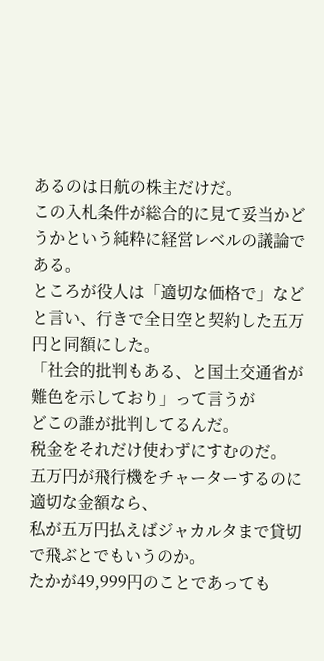あるのは日航の株主だけだ。
この入札条件が総合的に見て妥当かどうかという純粋に経営レベルの議論である。
ところが役人は「適切な価格で」などと言い、行きで全日空と契約した五万円と同額にした。
「社会的批判もある、と国土交通省が難色を示しており」って言うが
どこの誰が批判してるんだ。
税金をそれだけ使わずにすむのだ。
五万円が飛行機をチャーターするのに適切な金額なら、
私が五万円払えばジャカルタまで貸切で飛ぶとでもいうのか。
たかが49,999円のことであっても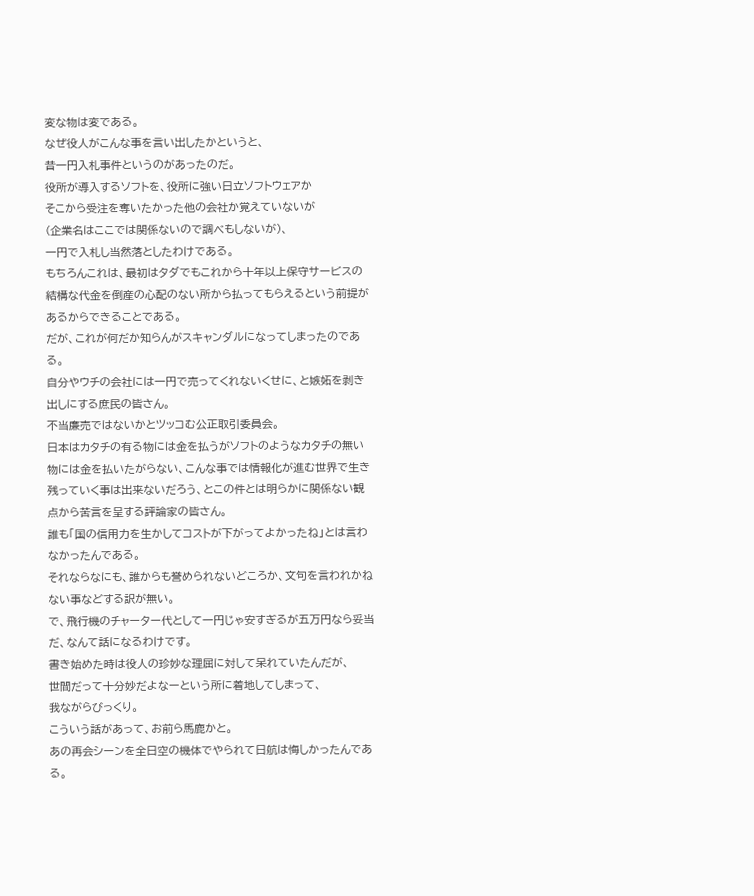変な物は変である。
なぜ役人がこんな事を言い出したかというと、
昔一円入札事件というのがあったのだ。
役所が導入するソフトを、役所に強い日立ソフトウェアか
そこから受注を奪いたかった他の会社か覚えていないが
(企業名はここでは関係ないので調べもしないが)、
一円で入札し当然落としたわけである。
もちろんこれは、最初はタダでもこれから十年以上保守サービスの結構な代金を倒産の心配のない所から払ってもらえるという前提があるからできることである。
だが、これが何だか知らんがスキャンダルになってしまったのである。
自分やウチの会社には一円で売ってくれないくせに、と嫉妬を剥き出しにする庶民の皆さん。
不当廉売ではないかとツッコむ公正取引委員会。
日本はカタチの有る物には金を払うがソフトのようなカタチの無い物には金を払いたがらない、こんな事では情報化が進む世界で生き残っていく事は出来ないだろう、とこの件とは明らかに関係ない観点から苦言を呈する評論家の皆さん。
誰も「国の信用力を生かしてコストが下がってよかったね」とは言わなかったんである。
それならなにも、誰からも誉められないどころか、文句を言われかねない事などする訳が無い。
で、飛行機のチャーター代として一円じゃ安すぎるが五万円なら妥当だ、なんて話になるわけです。
書き始めた時は役人の珍妙な理屈に対して呆れていたんだが、
世間だって十分妙だよなーという所に着地してしまって、
我ながらびっくり。
こういう話があって、お前ら馬鹿かと。
あの再会シーンを全日空の機体でやられて日航は悔しかったんである。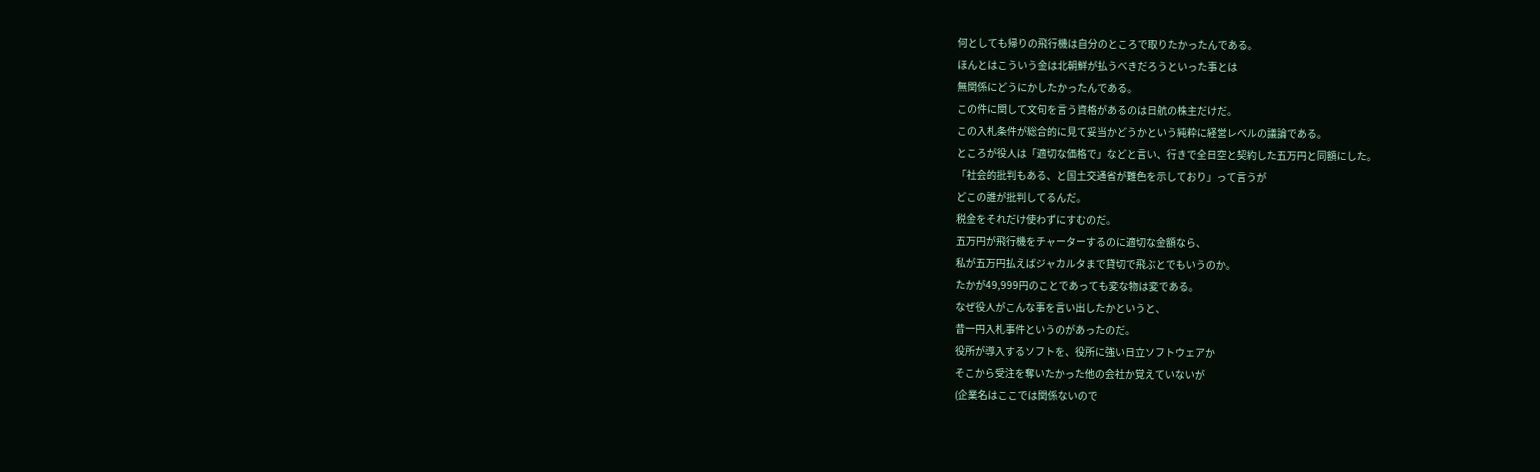何としても帰りの飛行機は自分のところで取りたかったんである。
ほんとはこういう金は北朝鮮が払うべきだろうといった事とは
無関係にどうにかしたかったんである。
この件に関して文句を言う資格があるのは日航の株主だけだ。
この入札条件が総合的に見て妥当かどうかという純粋に経営レベルの議論である。
ところが役人は「適切な価格で」などと言い、行きで全日空と契約した五万円と同額にした。
「社会的批判もある、と国土交通省が難色を示しており」って言うが
どこの誰が批判してるんだ。
税金をそれだけ使わずにすむのだ。
五万円が飛行機をチャーターするのに適切な金額なら、
私が五万円払えばジャカルタまで貸切で飛ぶとでもいうのか。
たかが49,999円のことであっても変な物は変である。
なぜ役人がこんな事を言い出したかというと、
昔一円入札事件というのがあったのだ。
役所が導入するソフトを、役所に強い日立ソフトウェアか
そこから受注を奪いたかった他の会社か覚えていないが
(企業名はここでは関係ないので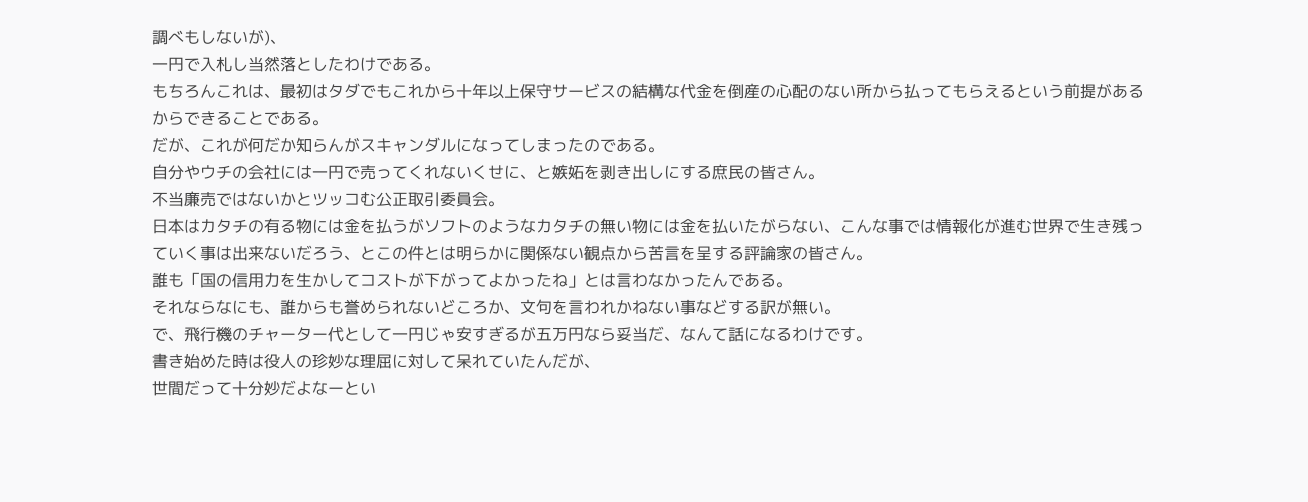調べもしないが)、
一円で入札し当然落としたわけである。
もちろんこれは、最初はタダでもこれから十年以上保守サービスの結構な代金を倒産の心配のない所から払ってもらえるという前提があるからできることである。
だが、これが何だか知らんがスキャンダルになってしまったのである。
自分やウチの会社には一円で売ってくれないくせに、と嫉妬を剥き出しにする庶民の皆さん。
不当廉売ではないかとツッコむ公正取引委員会。
日本はカタチの有る物には金を払うがソフトのようなカタチの無い物には金を払いたがらない、こんな事では情報化が進む世界で生き残っていく事は出来ないだろう、とこの件とは明らかに関係ない観点から苦言を呈する評論家の皆さん。
誰も「国の信用力を生かしてコストが下がってよかったね」とは言わなかったんである。
それならなにも、誰からも誉められないどころか、文句を言われかねない事などする訳が無い。
で、飛行機のチャーター代として一円じゃ安すぎるが五万円なら妥当だ、なんて話になるわけです。
書き始めた時は役人の珍妙な理屈に対して呆れていたんだが、
世間だって十分妙だよなーとい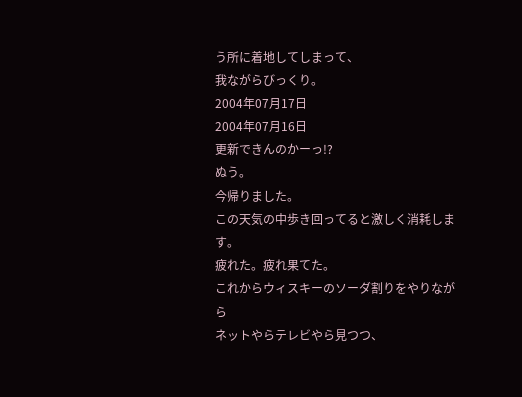う所に着地してしまって、
我ながらびっくり。
2004年07月17日
2004年07月16日
更新できんのかーっ!?
ぬう。
今帰りました。
この天気の中歩き回ってると激しく消耗します。
疲れた。疲れ果てた。
これからウィスキーのソーダ割りをやりながら
ネットやらテレビやら見つつ、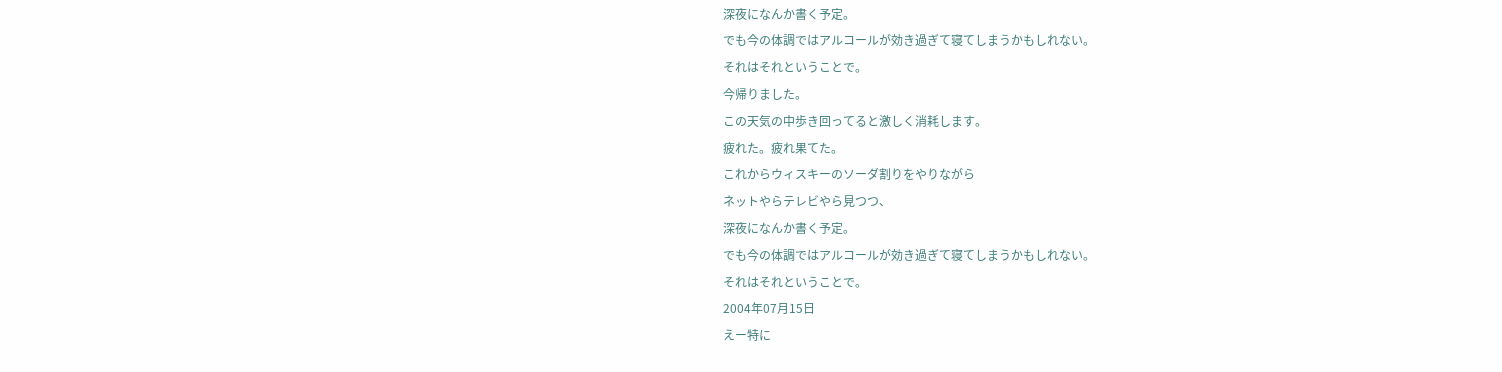深夜になんか書く予定。
でも今の体調ではアルコールが効き過ぎて寝てしまうかもしれない。
それはそれということで。
今帰りました。
この天気の中歩き回ってると激しく消耗します。
疲れた。疲れ果てた。
これからウィスキーのソーダ割りをやりながら
ネットやらテレビやら見つつ、
深夜になんか書く予定。
でも今の体調ではアルコールが効き過ぎて寝てしまうかもしれない。
それはそれということで。
2004年07月15日
えー特に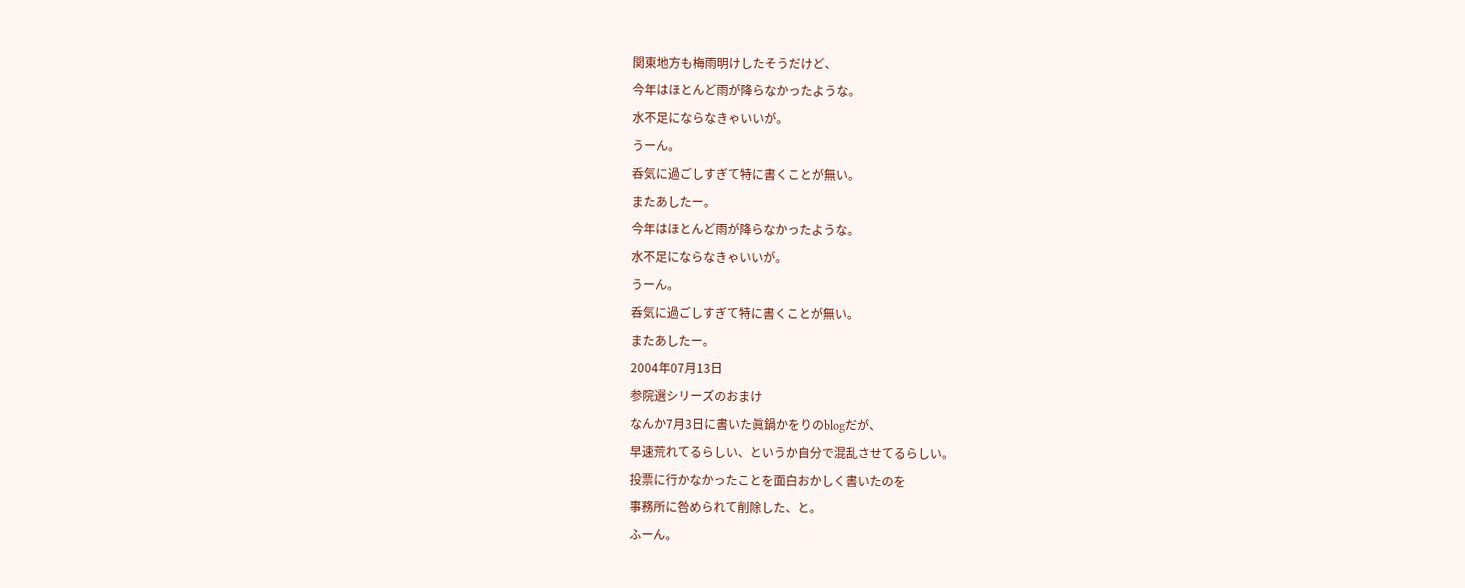関東地方も梅雨明けしたそうだけど、
今年はほとんど雨が降らなかったような。
水不足にならなきゃいいが。
うーん。
呑気に過ごしすぎて特に書くことが無い。
またあしたー。
今年はほとんど雨が降らなかったような。
水不足にならなきゃいいが。
うーん。
呑気に過ごしすぎて特に書くことが無い。
またあしたー。
2004年07月13日
参院選シリーズのおまけ
なんか7月3日に書いた眞鍋かをりのblogだが、
早速荒れてるらしい、というか自分で混乱させてるらしい。
投票に行かなかったことを面白おかしく書いたのを
事務所に咎められて削除した、と。
ふーん。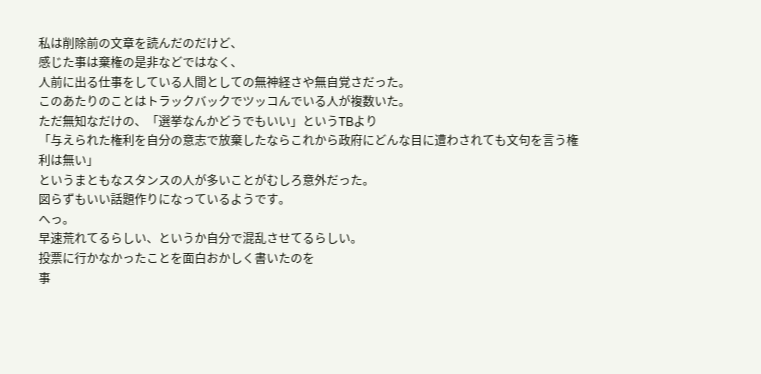私は削除前の文章を読んだのだけど、
感じた事は棄権の是非などではなく、
人前に出る仕事をしている人間としての無神経さや無自覚さだった。
このあたりのことはトラックバックでツッコんでいる人が複数いた。
ただ無知なだけの、「選挙なんかどうでもいい」というTBより
「与えられた権利を自分の意志で放棄したならこれから政府にどんな目に遭わされても文句を言う権利は無い」
というまともなスタンスの人が多いことがむしろ意外だった。
図らずもいい話題作りになっているようです。
へっ。
早速荒れてるらしい、というか自分で混乱させてるらしい。
投票に行かなかったことを面白おかしく書いたのを
事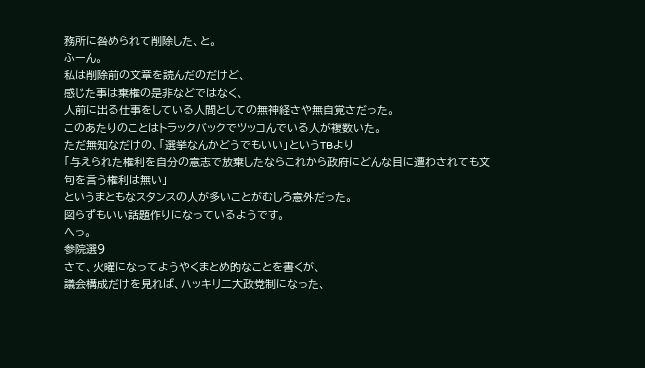務所に咎められて削除した、と。
ふーん。
私は削除前の文章を読んだのだけど、
感じた事は棄権の是非などではなく、
人前に出る仕事をしている人間としての無神経さや無自覚さだった。
このあたりのことはトラックバックでツッコんでいる人が複数いた。
ただ無知なだけの、「選挙なんかどうでもいい」というTBより
「与えられた権利を自分の意志で放棄したならこれから政府にどんな目に遭わされても文句を言う権利は無い」
というまともなスタンスの人が多いことがむしろ意外だった。
図らずもいい話題作りになっているようです。
へっ。
参院選9
さて、火曜になってようやくまとめ的なことを書くが、
議会構成だけを見れば、ハッキリ二大政党制になった、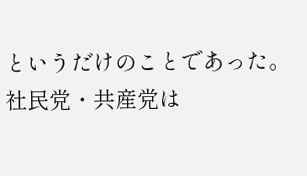というだけのことであった。
社民党・共産党は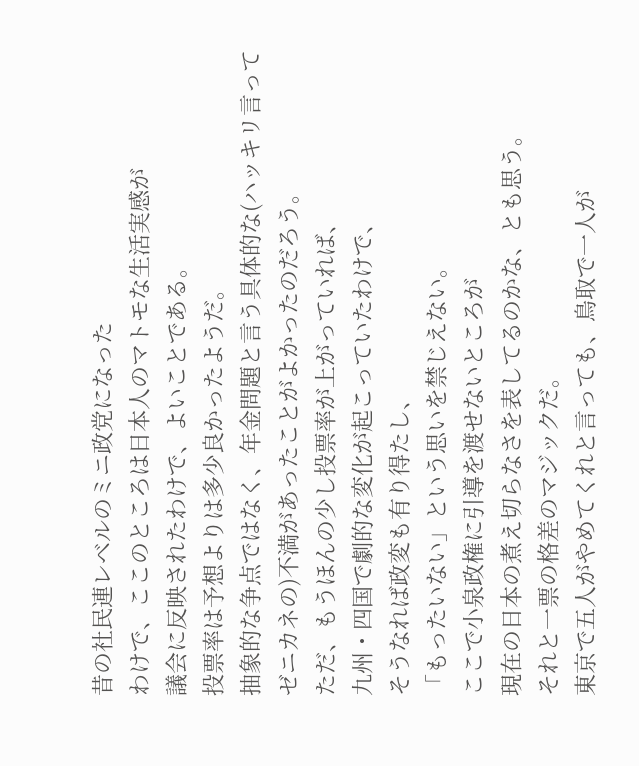昔の社民連レベルのミニ政党になった
わけで、ここのところは日本人のマトモな生活実感が
議会に反映されたわけで、よいことである。
投票率は予想よりは多少良かったようだ。
抽象的な争点ではなく、年金問題と言う具体的な(ハッキリ言って
ゼニカネの)不満があったことがよかったのだろう。
ただ、もうほんの少し投票率が上がっていれば、
九州・四国で劇的な変化が起こっていたわけで、
そうなれば政変も有り得たし、
「もったいない」という思いを禁じえない。
ここで小泉政権に引導を渡せないところが
現在の日本の煮え切らなさを表してるのかな、とも思う。
それと一票の格差のマジックだ。
東京で五人がやめてくれと言っても、鳥取で一人が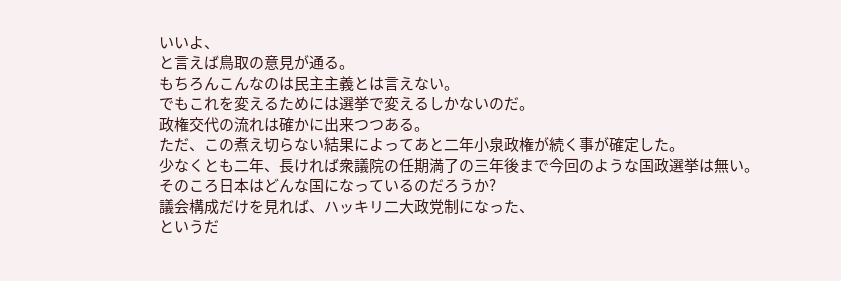いいよ、
と言えば鳥取の意見が通る。
もちろんこんなのは民主主義とは言えない。
でもこれを変えるためには選挙で変えるしかないのだ。
政権交代の流れは確かに出来つつある。
ただ、この煮え切らない結果によってあと二年小泉政権が続く事が確定した。
少なくとも二年、長ければ衆議院の任期満了の三年後まで今回のような国政選挙は無い。
そのころ日本はどんな国になっているのだろうか?
議会構成だけを見れば、ハッキリ二大政党制になった、
というだ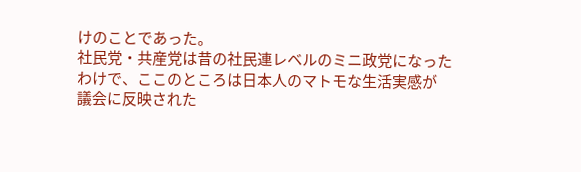けのことであった。
社民党・共産党は昔の社民連レベルのミニ政党になった
わけで、ここのところは日本人のマトモな生活実感が
議会に反映された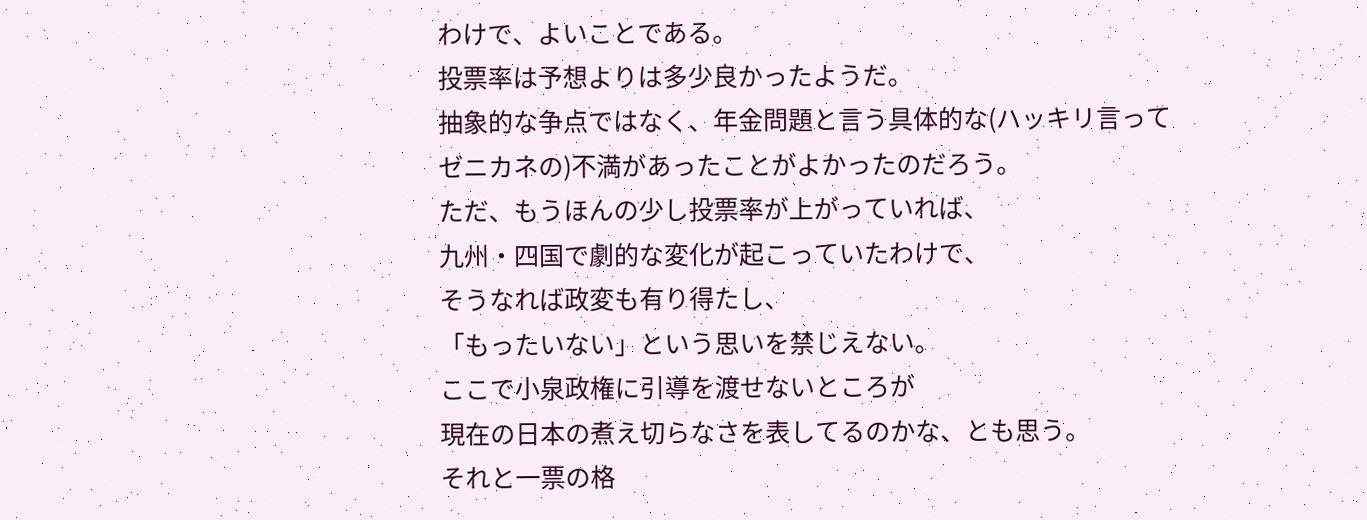わけで、よいことである。
投票率は予想よりは多少良かったようだ。
抽象的な争点ではなく、年金問題と言う具体的な(ハッキリ言って
ゼニカネの)不満があったことがよかったのだろう。
ただ、もうほんの少し投票率が上がっていれば、
九州・四国で劇的な変化が起こっていたわけで、
そうなれば政変も有り得たし、
「もったいない」という思いを禁じえない。
ここで小泉政権に引導を渡せないところが
現在の日本の煮え切らなさを表してるのかな、とも思う。
それと一票の格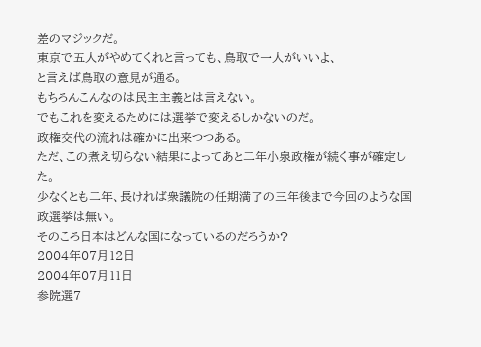差のマジックだ。
東京で五人がやめてくれと言っても、鳥取で一人がいいよ、
と言えば鳥取の意見が通る。
もちろんこんなのは民主主義とは言えない。
でもこれを変えるためには選挙で変えるしかないのだ。
政権交代の流れは確かに出来つつある。
ただ、この煮え切らない結果によってあと二年小泉政権が続く事が確定した。
少なくとも二年、長ければ衆議院の任期満了の三年後まで今回のような国政選挙は無い。
そのころ日本はどんな国になっているのだろうか?
2004年07月12日
2004年07月11日
参院選7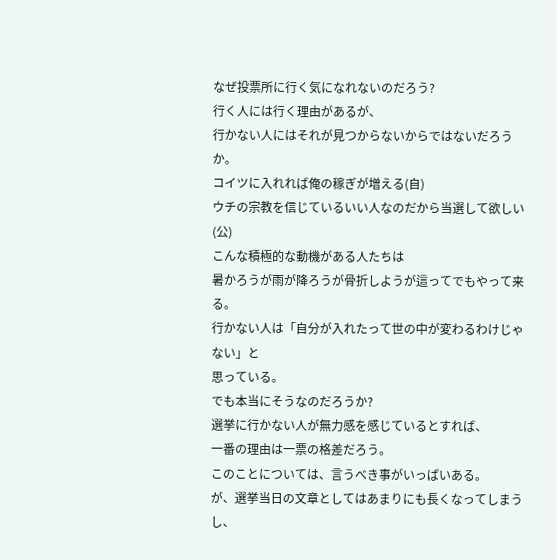なぜ投票所に行く気になれないのだろう?
行く人には行く理由があるが、
行かない人にはそれが見つからないからではないだろうか。
コイツに入れれば俺の稼ぎが増える(自)
ウチの宗教を信じているいい人なのだから当選して欲しい(公)
こんな積極的な動機がある人たちは
暑かろうが雨が降ろうが骨折しようが這ってでもやって来る。
行かない人は「自分が入れたって世の中が変わるわけじゃない」と
思っている。
でも本当にそうなのだろうか?
選挙に行かない人が無力感を感じているとすれば、
一番の理由は一票の格差だろう。
このことについては、言うべき事がいっぱいある。
が、選挙当日の文章としてはあまりにも長くなってしまうし、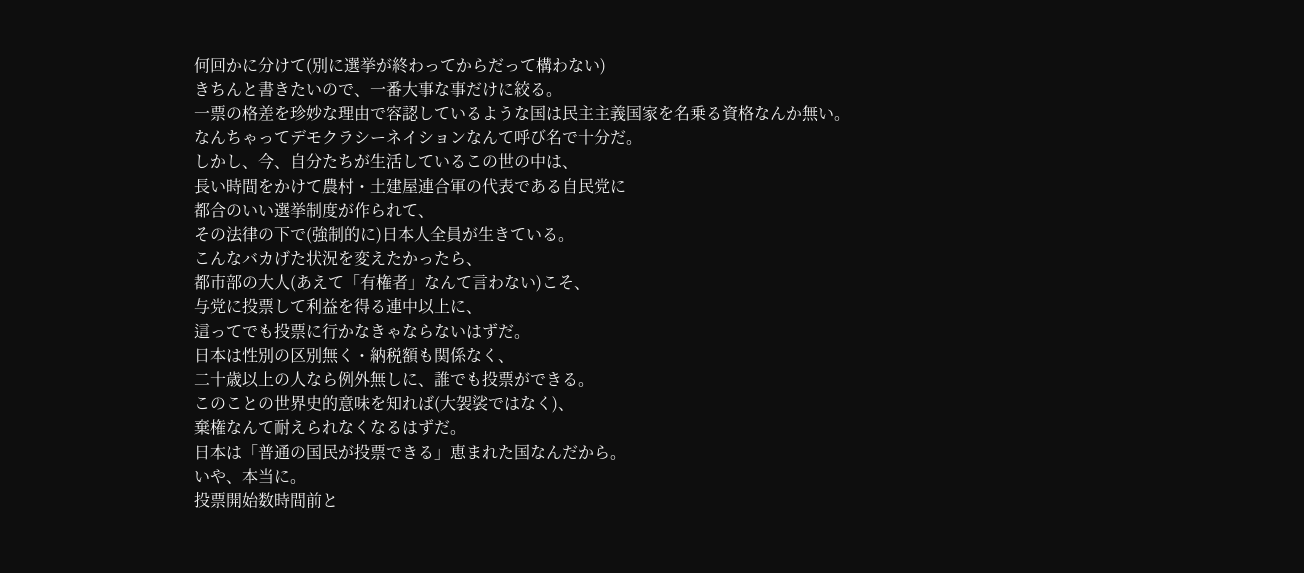何回かに分けて(別に選挙が終わってからだって構わない)
きちんと書きたいので、一番大事な事だけに絞る。
一票の格差を珍妙な理由で容認しているような国は民主主義国家を名乗る資格なんか無い。
なんちゃってデモクラシーネイションなんて呼び名で十分だ。
しかし、今、自分たちが生活しているこの世の中は、
長い時間をかけて農村・土建屋連合軍の代表である自民党に
都合のいい選挙制度が作られて、
その法律の下で(強制的に)日本人全員が生きている。
こんなバカげた状況を変えたかったら、
都市部の大人(あえて「有権者」なんて言わない)こそ、
与党に投票して利益を得る連中以上に、
這ってでも投票に行かなきゃならないはずだ。
日本は性別の区別無く・納税額も関係なく、
二十歳以上の人なら例外無しに、誰でも投票ができる。
このことの世界史的意味を知れば(大袈裟ではなく)、
棄権なんて耐えられなくなるはずだ。
日本は「普通の国民が投票できる」恵まれた国なんだから。
いや、本当に。
投票開始数時間前と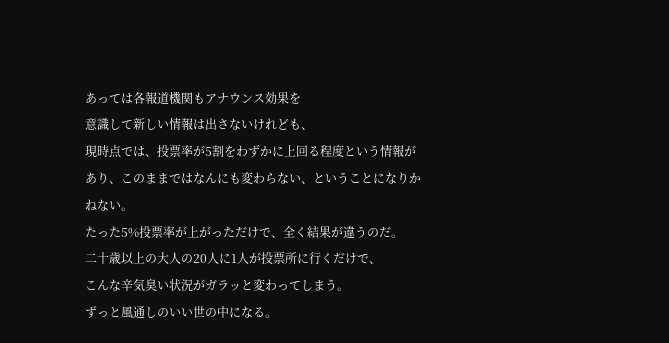あっては各報道機関もアナウンス効果を
意識して新しい情報は出さないけれども、
現時点では、投票率が5割をわずかに上回る程度という情報があり、このままではなんにも変わらない、ということになりかねない。
たった5%投票率が上がっただけで、全く結果が違うのだ。
二十歳以上の大人の20人に1人が投票所に行くだけで、
こんな辛気臭い状況がガラッと変わってしまう。
ずっと風通しのいい世の中になる。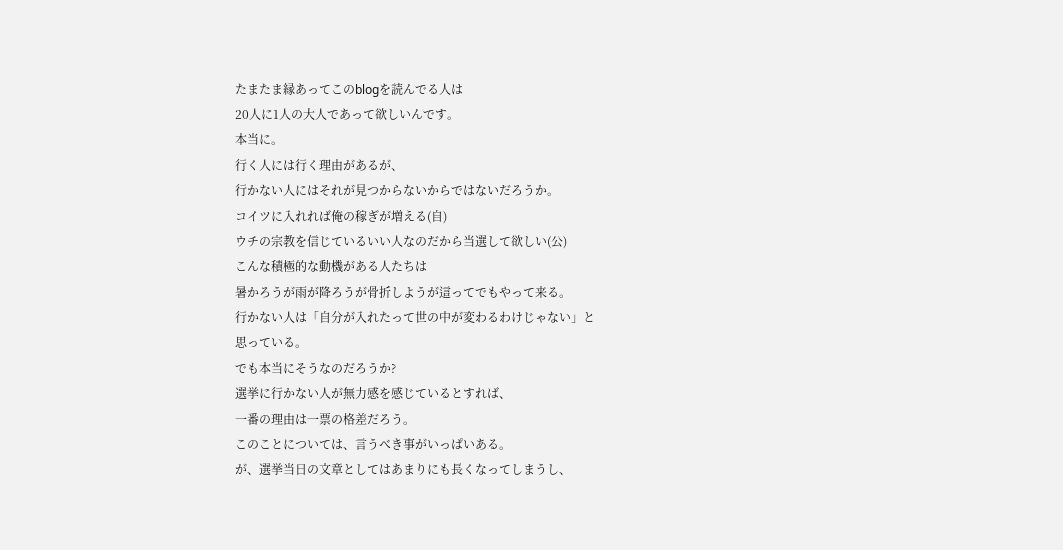たまたま縁あってこのblogを読んでる人は
20人に1人の大人であって欲しいんです。
本当に。
行く人には行く理由があるが、
行かない人にはそれが見つからないからではないだろうか。
コイツに入れれば俺の稼ぎが増える(自)
ウチの宗教を信じているいい人なのだから当選して欲しい(公)
こんな積極的な動機がある人たちは
暑かろうが雨が降ろうが骨折しようが這ってでもやって来る。
行かない人は「自分が入れたって世の中が変わるわけじゃない」と
思っている。
でも本当にそうなのだろうか?
選挙に行かない人が無力感を感じているとすれば、
一番の理由は一票の格差だろう。
このことについては、言うべき事がいっぱいある。
が、選挙当日の文章としてはあまりにも長くなってしまうし、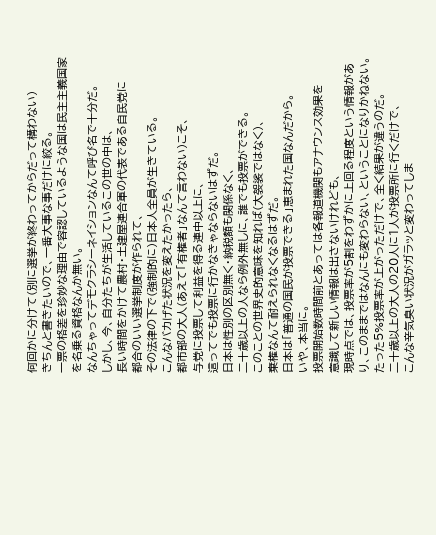何回かに分けて(別に選挙が終わってからだって構わない)
きちんと書きたいので、一番大事な事だけに絞る。
一票の格差を珍妙な理由で容認しているような国は民主主義国家を名乗る資格なんか無い。
なんちゃってデモクラシーネイションなんて呼び名で十分だ。
しかし、今、自分たちが生活しているこの世の中は、
長い時間をかけて農村・土建屋連合軍の代表である自民党に
都合のいい選挙制度が作られて、
その法律の下で(強制的に)日本人全員が生きている。
こんなバカげた状況を変えたかったら、
都市部の大人(あえて「有権者」なんて言わない)こそ、
与党に投票して利益を得る連中以上に、
這ってでも投票に行かなきゃならないはずだ。
日本は性別の区別無く・納税額も関係なく、
二十歳以上の人なら例外無しに、誰でも投票ができる。
このことの世界史的意味を知れば(大袈裟ではなく)、
棄権なんて耐えられなくなるはずだ。
日本は「普通の国民が投票できる」恵まれた国なんだから。
いや、本当に。
投票開始数時間前とあっては各報道機関もアナウンス効果を
意識して新しい情報は出さないけれども、
現時点では、投票率が5割をわずかに上回る程度という情報があり、このままではなんにも変わらない、ということになりかねない。
たった5%投票率が上がっただけで、全く結果が違うのだ。
二十歳以上の大人の20人に1人が投票所に行くだけで、
こんな辛気臭い状況がガラッと変わってしま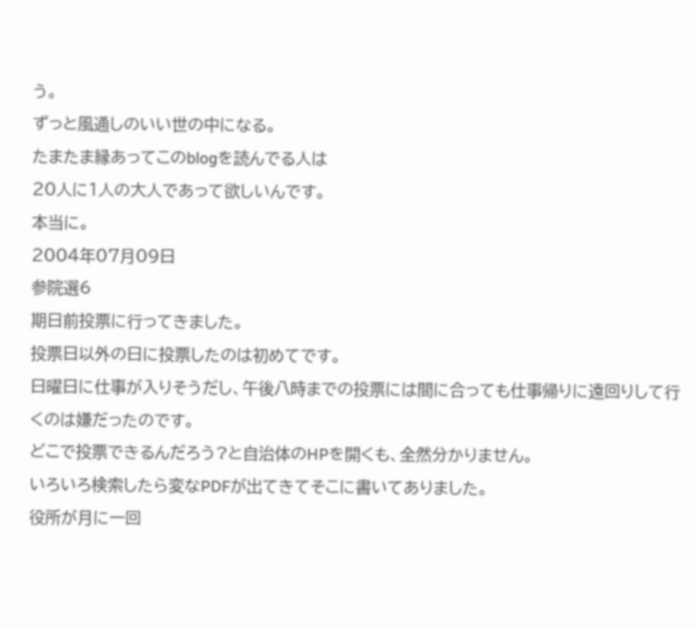う。
ずっと風通しのいい世の中になる。
たまたま縁あってこのblogを読んでる人は
20人に1人の大人であって欲しいんです。
本当に。
2004年07月09日
参院選6
期日前投票に行ってきました。
投票日以外の日に投票したのは初めてです。
日曜日に仕事が入りそうだし、午後八時までの投票には間に合っても仕事帰りに遠回りして行くのは嫌だったのです。
どこで投票できるんだろう?と自治体のHPを開くも、全然分かりません。
いろいろ検索したら変なPDFが出てきてそこに書いてありました。
役所が月に一回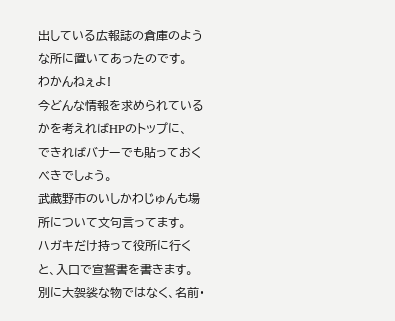出している広報誌の倉庫のような所に置いてあったのです。
わかんねぇよ!
今どんな情報を求められているかを考えればHPのトップに、
できればバナーでも貼っておくべきでしょう。
武蔵野市のいしかわじゅんも場所について文句言ってます。
ハガキだけ持って役所に行くと、入口で宣誓書を書きます。
別に大袈裟な物ではなく、名前・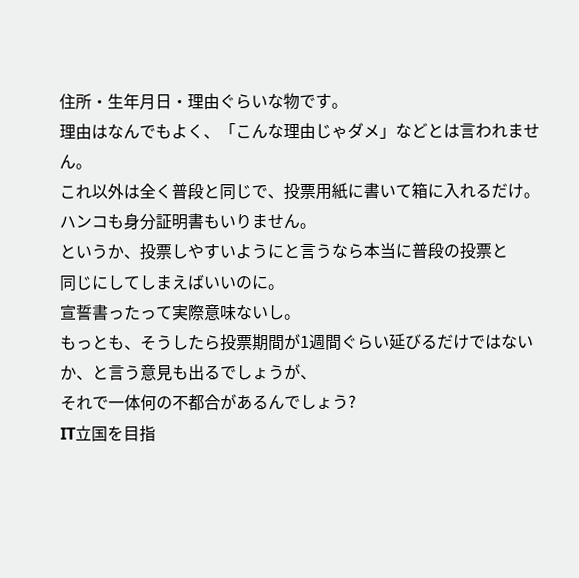住所・生年月日・理由ぐらいな物です。
理由はなんでもよく、「こんな理由じゃダメ」などとは言われません。
これ以外は全く普段と同じで、投票用紙に書いて箱に入れるだけ。
ハンコも身分証明書もいりません。
というか、投票しやすいようにと言うなら本当に普段の投票と
同じにしてしまえばいいのに。
宣誓書ったって実際意味ないし。
もっとも、そうしたら投票期間が1週間ぐらい延びるだけではないか、と言う意見も出るでしょうが、
それで一体何の不都合があるんでしょう?
IT立国を目指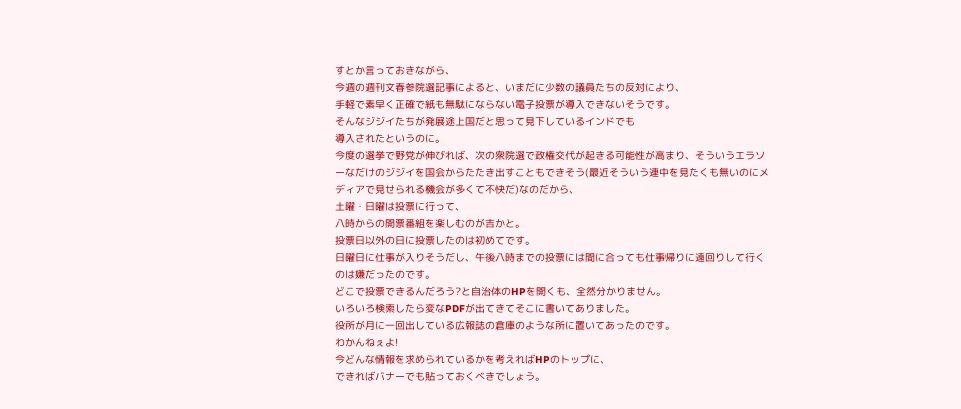すとか言っておきながら、
今週の週刊文春参院選記事によると、いまだに少数の議員たちの反対により、
手軽で素早く正確で紙も無駄にならない電子投票が導入できないそうです。
そんなジジイたちが発展途上国だと思って見下しているインドでも
導入されたというのに。
今度の選挙で野党が伸びれば、次の衆院選で政権交代が起きる可能性が高まり、そういうエラソーなだけのジジイを国会からたたき出すこともできそう(最近そういう連中を見たくも無いのにメディアで見せられる機会が多くて不快だ)なのだから、
土曜・日曜は投票に行って、
八時からの開票番組を楽しむのが吉かと。
投票日以外の日に投票したのは初めてです。
日曜日に仕事が入りそうだし、午後八時までの投票には間に合っても仕事帰りに遠回りして行くのは嫌だったのです。
どこで投票できるんだろう?と自治体のHPを開くも、全然分かりません。
いろいろ検索したら変なPDFが出てきてそこに書いてありました。
役所が月に一回出している広報誌の倉庫のような所に置いてあったのです。
わかんねぇよ!
今どんな情報を求められているかを考えればHPのトップに、
できればバナーでも貼っておくべきでしょう。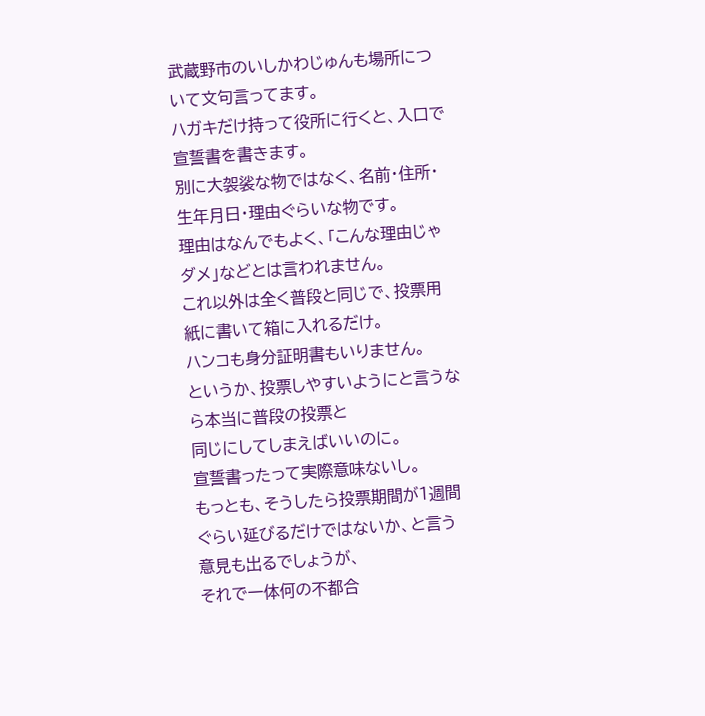武蔵野市のいしかわじゅんも場所について文句言ってます。
ハガキだけ持って役所に行くと、入口で宣誓書を書きます。
別に大袈裟な物ではなく、名前・住所・生年月日・理由ぐらいな物です。
理由はなんでもよく、「こんな理由じゃダメ」などとは言われません。
これ以外は全く普段と同じで、投票用紙に書いて箱に入れるだけ。
ハンコも身分証明書もいりません。
というか、投票しやすいようにと言うなら本当に普段の投票と
同じにしてしまえばいいのに。
宣誓書ったって実際意味ないし。
もっとも、そうしたら投票期間が1週間ぐらい延びるだけではないか、と言う意見も出るでしょうが、
それで一体何の不都合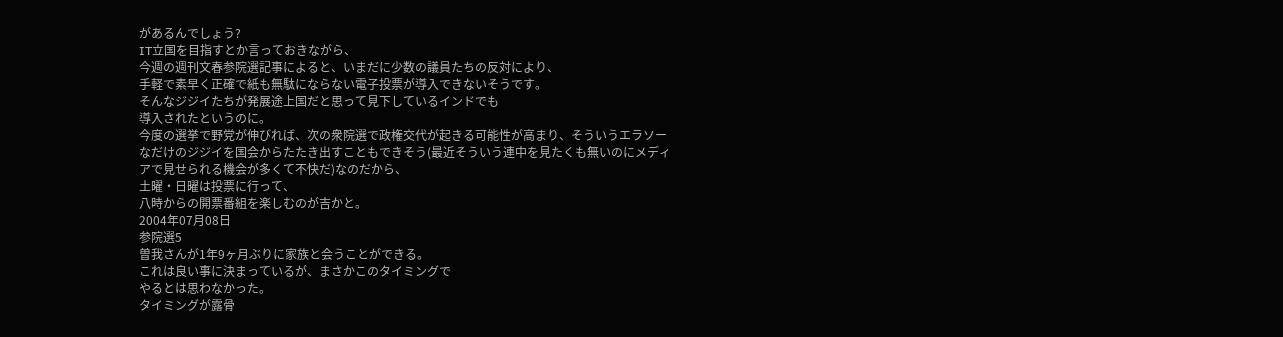があるんでしょう?
IT立国を目指すとか言っておきながら、
今週の週刊文春参院選記事によると、いまだに少数の議員たちの反対により、
手軽で素早く正確で紙も無駄にならない電子投票が導入できないそうです。
そんなジジイたちが発展途上国だと思って見下しているインドでも
導入されたというのに。
今度の選挙で野党が伸びれば、次の衆院選で政権交代が起きる可能性が高まり、そういうエラソーなだけのジジイを国会からたたき出すこともできそう(最近そういう連中を見たくも無いのにメディアで見せられる機会が多くて不快だ)なのだから、
土曜・日曜は投票に行って、
八時からの開票番組を楽しむのが吉かと。
2004年07月08日
参院選5
曽我さんが1年9ヶ月ぶりに家族と会うことができる。
これは良い事に決まっているが、まさかこのタイミングで
やるとは思わなかった。
タイミングが露骨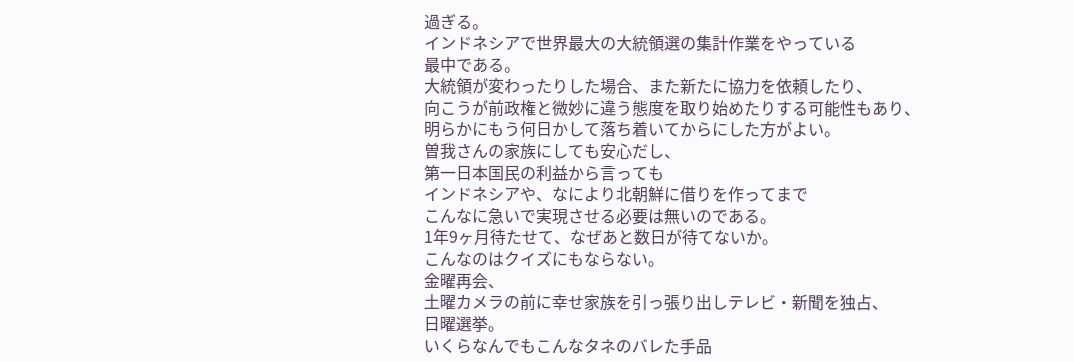過ぎる。
インドネシアで世界最大の大統領選の集計作業をやっている
最中である。
大統領が変わったりした場合、また新たに協力を依頼したり、
向こうが前政権と微妙に違う態度を取り始めたりする可能性もあり、
明らかにもう何日かして落ち着いてからにした方がよい。
曽我さんの家族にしても安心だし、
第一日本国民の利益から言っても
インドネシアや、なにより北朝鮮に借りを作ってまで
こんなに急いで実現させる必要は無いのである。
1年9ヶ月待たせて、なぜあと数日が待てないか。
こんなのはクイズにもならない。
金曜再会、
土曜カメラの前に幸せ家族を引っ張り出しテレビ・新聞を独占、
日曜選挙。
いくらなんでもこんなタネのバレた手品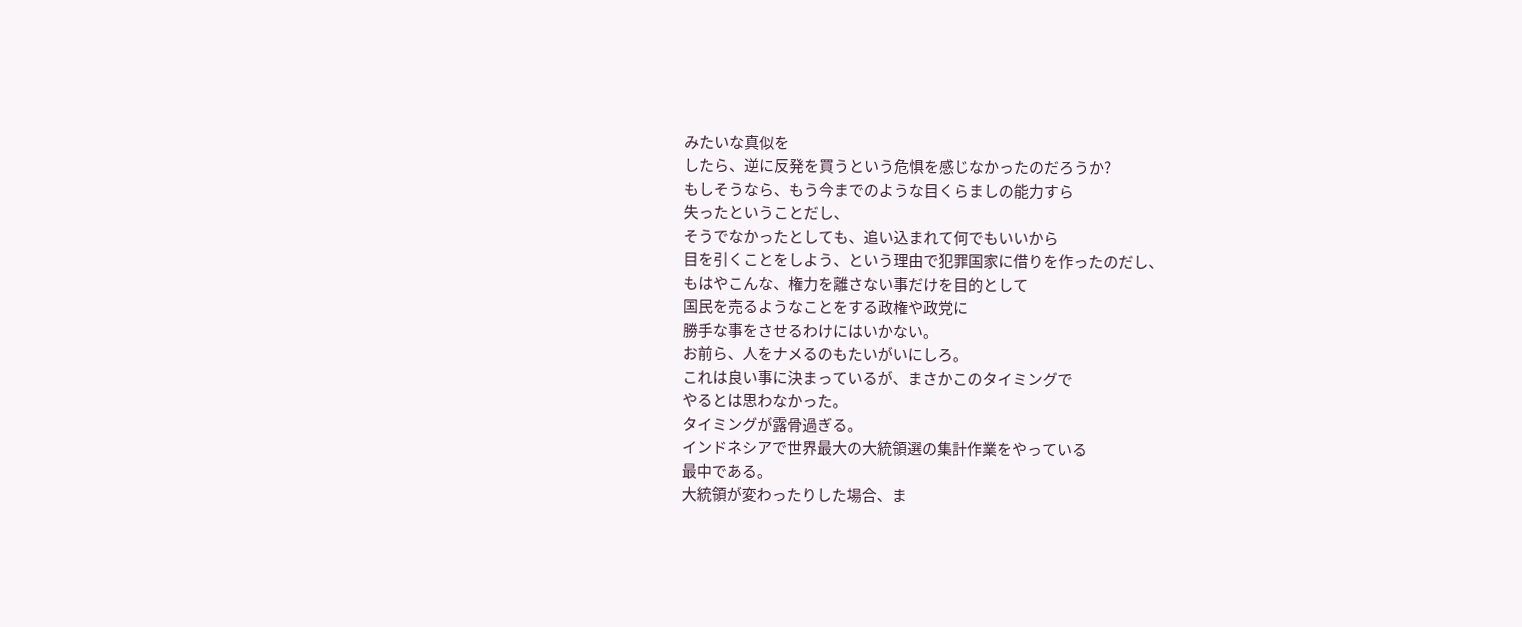みたいな真似を
したら、逆に反発を買うという危惧を感じなかったのだろうか?
もしそうなら、もう今までのような目くらましの能力すら
失ったということだし、
そうでなかったとしても、追い込まれて何でもいいから
目を引くことをしよう、という理由で犯罪国家に借りを作ったのだし、
もはやこんな、権力を離さない事だけを目的として
国民を売るようなことをする政権や政党に
勝手な事をさせるわけにはいかない。
お前ら、人をナメるのもたいがいにしろ。
これは良い事に決まっているが、まさかこのタイミングで
やるとは思わなかった。
タイミングが露骨過ぎる。
インドネシアで世界最大の大統領選の集計作業をやっている
最中である。
大統領が変わったりした場合、ま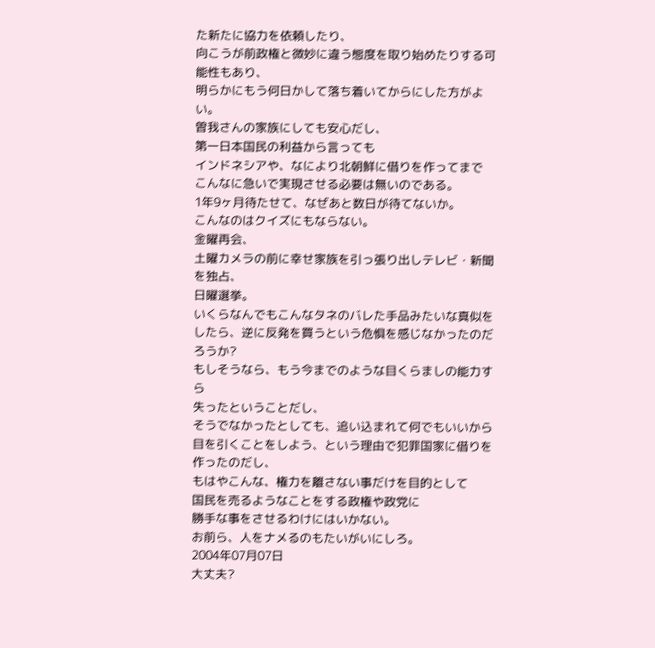た新たに協力を依頼したり、
向こうが前政権と微妙に違う態度を取り始めたりする可能性もあり、
明らかにもう何日かして落ち着いてからにした方がよい。
曽我さんの家族にしても安心だし、
第一日本国民の利益から言っても
インドネシアや、なにより北朝鮮に借りを作ってまで
こんなに急いで実現させる必要は無いのである。
1年9ヶ月待たせて、なぜあと数日が待てないか。
こんなのはクイズにもならない。
金曜再会、
土曜カメラの前に幸せ家族を引っ張り出しテレビ・新聞を独占、
日曜選挙。
いくらなんでもこんなタネのバレた手品みたいな真似を
したら、逆に反発を買うという危惧を感じなかったのだろうか?
もしそうなら、もう今までのような目くらましの能力すら
失ったということだし、
そうでなかったとしても、追い込まれて何でもいいから
目を引くことをしよう、という理由で犯罪国家に借りを作ったのだし、
もはやこんな、権力を離さない事だけを目的として
国民を売るようなことをする政権や政党に
勝手な事をさせるわけにはいかない。
お前ら、人をナメるのもたいがいにしろ。
2004年07月07日
大丈夫?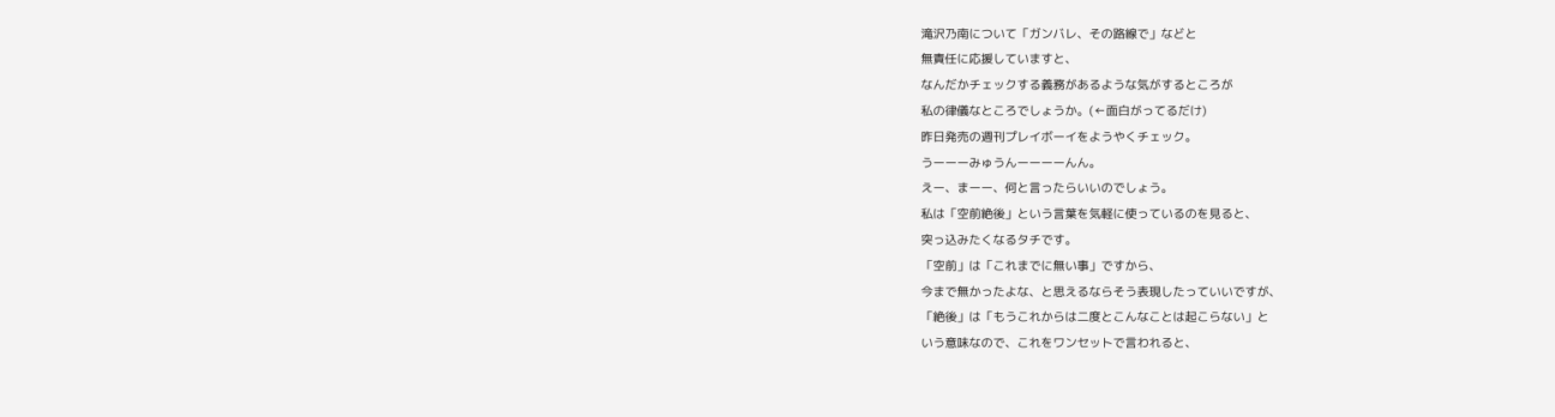滝沢乃南について「ガンバレ、その路線で」などと
無責任に応援していますと、
なんだかチェックする義務があるような気がするところが
私の律儀なところでしょうか。(←面白がってるだけ)
昨日発売の週刊プレイボーイをようやくチェック。
うーーーみゅうんーーーーんん。
えー、まーー、何と言ったらいいのでしょう。
私は「空前絶後」という言葉を気軽に使っているのを見ると、
突っ込みたくなるタチです。
「空前」は「これまでに無い事」ですから、
今まで無かったよな、と思えるならそう表現したっていいですが、
「絶後」は「もうこれからは二度とこんなことは起こらない」と
いう意味なので、これをワンセットで言われると、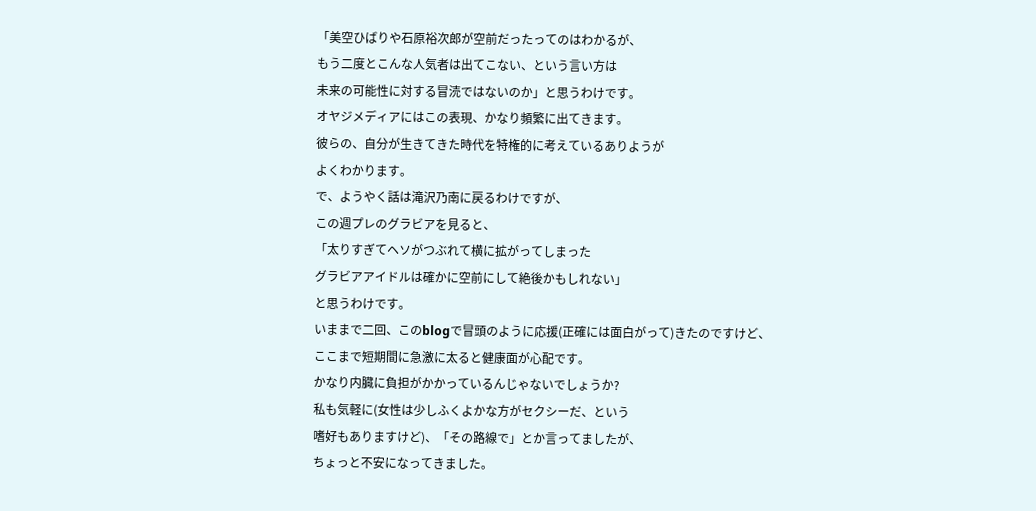「美空ひばりや石原裕次郎が空前だったってのはわかるが、
もう二度とこんな人気者は出てこない、という言い方は
未来の可能性に対する冒涜ではないのか」と思うわけです。
オヤジメディアにはこの表現、かなり頻繁に出てきます。
彼らの、自分が生きてきた時代を特権的に考えているありようが
よくわかります。
で、ようやく話は滝沢乃南に戻るわけですが、
この週プレのグラビアを見ると、
「太りすぎてヘソがつぶれて横に拡がってしまった
グラビアアイドルは確かに空前にして絶後かもしれない」
と思うわけです。
いままで二回、このblogで冒頭のように応援(正確には面白がって)きたのですけど、
ここまで短期間に急激に太ると健康面が心配です。
かなり内臓に負担がかかっているんじゃないでしょうか?
私も気軽に(女性は少しふくよかな方がセクシーだ、という
嗜好もありますけど)、「その路線で」とか言ってましたが、
ちょっと不安になってきました。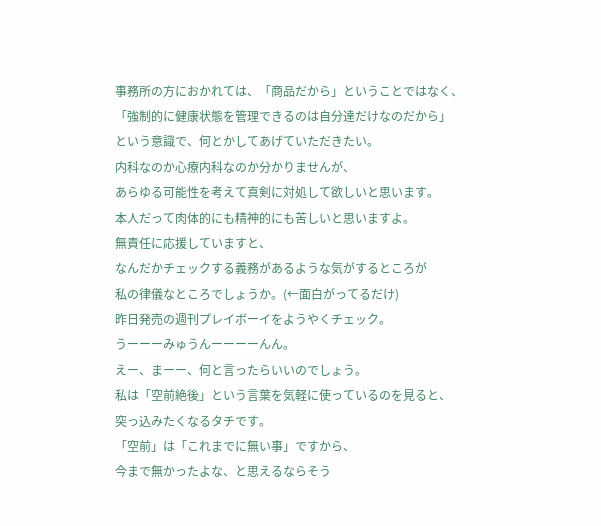事務所の方におかれては、「商品だから」ということではなく、
「強制的に健康状態を管理できるのは自分達だけなのだから」
という意識で、何とかしてあげていただきたい。
内科なのか心療内科なのか分かりませんが、
あらゆる可能性を考えて真剣に対処して欲しいと思います。
本人だって肉体的にも精神的にも苦しいと思いますよ。
無責任に応援していますと、
なんだかチェックする義務があるような気がするところが
私の律儀なところでしょうか。(←面白がってるだけ)
昨日発売の週刊プレイボーイをようやくチェック。
うーーーみゅうんーーーーんん。
えー、まーー、何と言ったらいいのでしょう。
私は「空前絶後」という言葉を気軽に使っているのを見ると、
突っ込みたくなるタチです。
「空前」は「これまでに無い事」ですから、
今まで無かったよな、と思えるならそう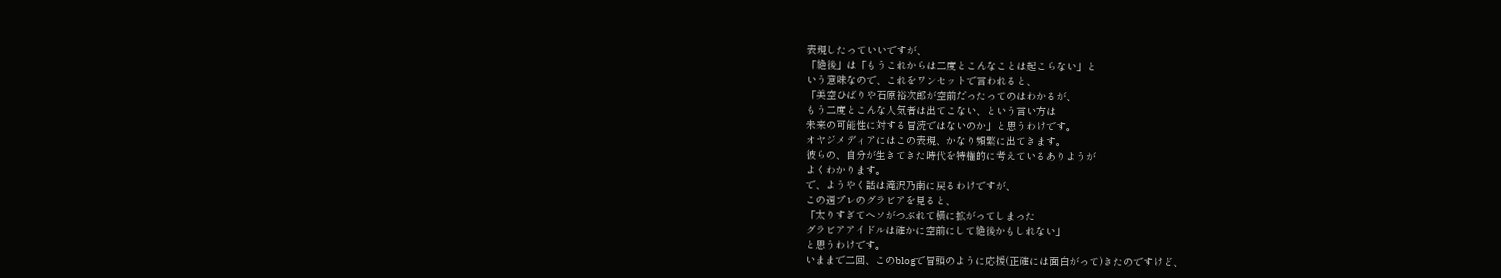表現したっていいですが、
「絶後」は「もうこれからは二度とこんなことは起こらない」と
いう意味なので、これをワンセットで言われると、
「美空ひばりや石原裕次郎が空前だったってのはわかるが、
もう二度とこんな人気者は出てこない、という言い方は
未来の可能性に対する冒涜ではないのか」と思うわけです。
オヤジメディアにはこの表現、かなり頻繁に出てきます。
彼らの、自分が生きてきた時代を特権的に考えているありようが
よくわかります。
で、ようやく話は滝沢乃南に戻るわけですが、
この週プレのグラビアを見ると、
「太りすぎてヘソがつぶれて横に拡がってしまった
グラビアアイドルは確かに空前にして絶後かもしれない」
と思うわけです。
いままで二回、このblogで冒頭のように応援(正確には面白がって)きたのですけど、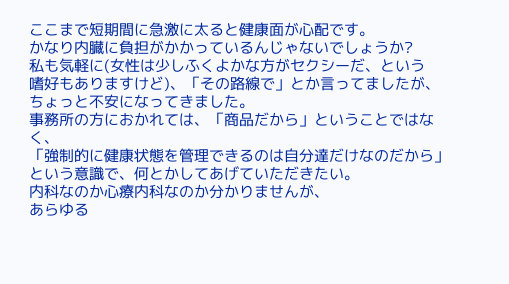ここまで短期間に急激に太ると健康面が心配です。
かなり内臓に負担がかかっているんじゃないでしょうか?
私も気軽に(女性は少しふくよかな方がセクシーだ、という
嗜好もありますけど)、「その路線で」とか言ってましたが、
ちょっと不安になってきました。
事務所の方におかれては、「商品だから」ということではなく、
「強制的に健康状態を管理できるのは自分達だけなのだから」
という意識で、何とかしてあげていただきたい。
内科なのか心療内科なのか分かりませんが、
あらゆる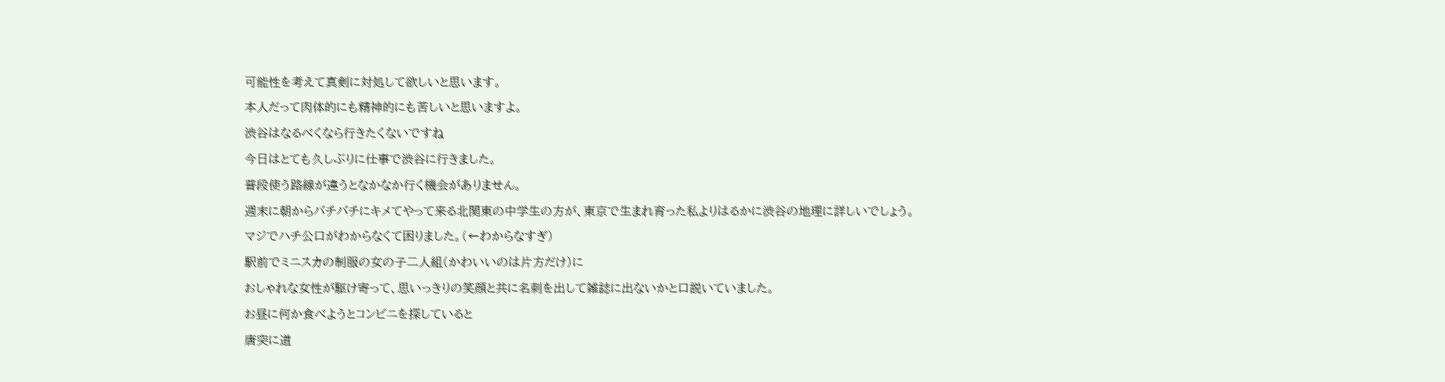可能性を考えて真剣に対処して欲しいと思います。
本人だって肉体的にも精神的にも苦しいと思いますよ。
渋谷はなるべくなら行きたくないですね
今日はとても久しぶりに仕事で渋谷に行きました。
普段使う路線が違うとなかなか行く機会がありません。
週末に朝からバチバチにキメてやって来る北関東の中学生の方が、東京で生まれ育った私よりはるかに渋谷の地理に詳しいでしょう。
マジでハチ公口がわからなくて困りました。(←わからなすぎ)
駅前でミニスカの制服の女の子二人組(かわいいのは片方だけ)に
おしゃれな女性が駆け寄って、思いっきりの笑顔と共に名刺を出して雑誌に出ないかと口説いていました。
お昼に何か食べようとコンビニを探していると
唐突に道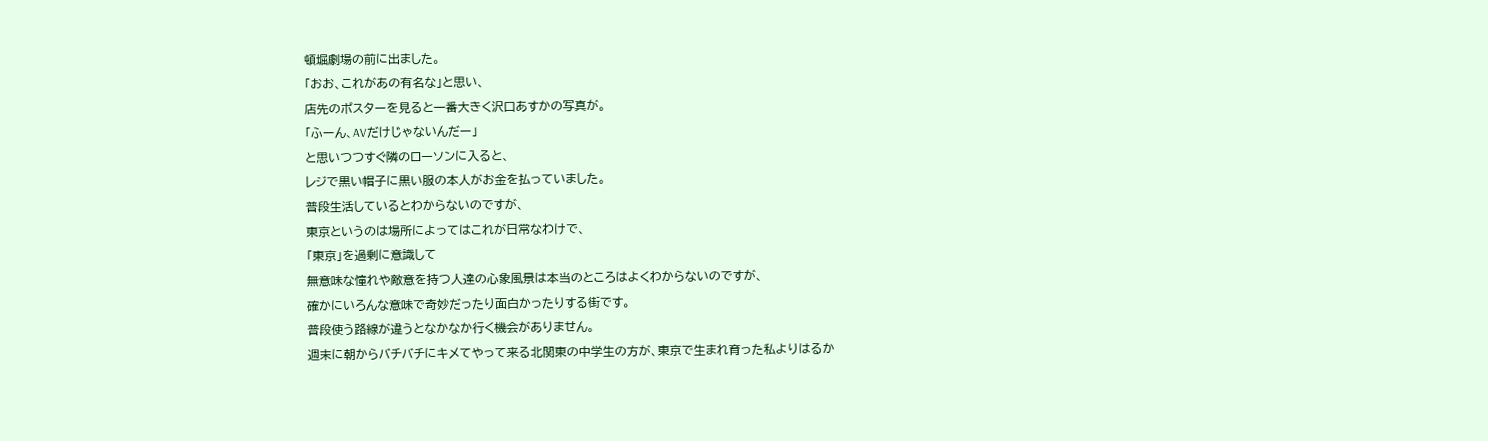頓堀劇場の前に出ました。
「おお、これがあの有名な」と思い、
店先のポスターを見ると一番大きく沢口あすかの写真が。
「ふーん、AVだけじゃないんだー」
と思いつつすぐ隣のローソンに入ると、
レジで黒い帽子に黒い服の本人がお金を払っていました。
普段生活しているとわからないのですが、
東京というのは場所によってはこれが日常なわけで、
「東京」を過剰に意識して
無意味な憧れや敵意を持つ人達の心象風景は本当のところはよくわからないのですが、
確かにいろんな意味で奇妙だったり面白かったりする街です。
普段使う路線が違うとなかなか行く機会がありません。
週末に朝からバチバチにキメてやって来る北関東の中学生の方が、東京で生まれ育った私よりはるか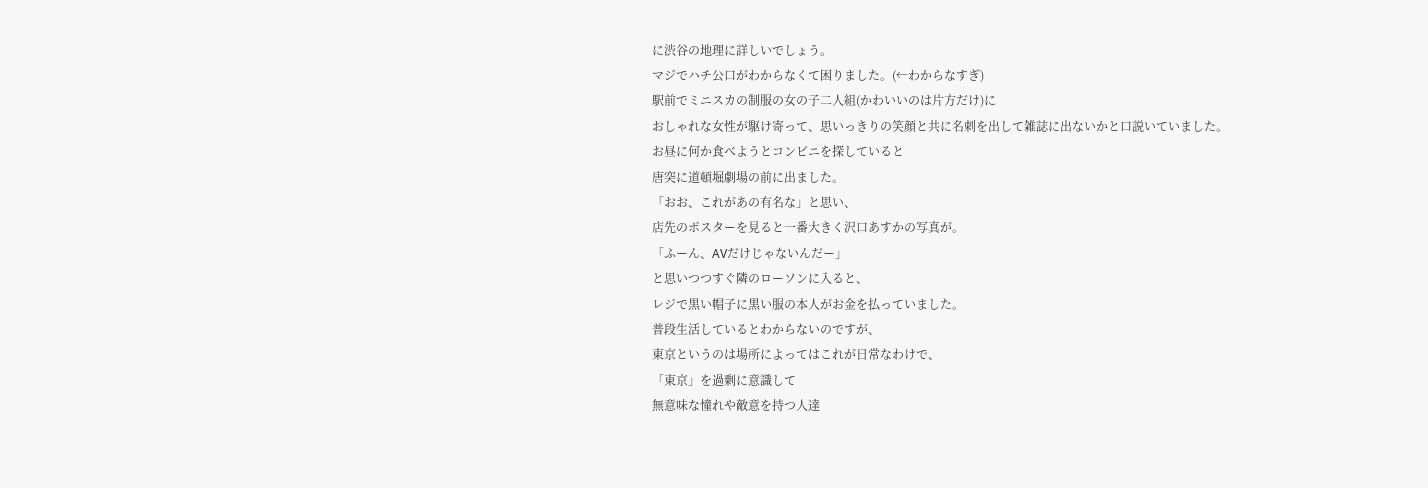に渋谷の地理に詳しいでしょう。
マジでハチ公口がわからなくて困りました。(←わからなすぎ)
駅前でミニスカの制服の女の子二人組(かわいいのは片方だけ)に
おしゃれな女性が駆け寄って、思いっきりの笑顔と共に名刺を出して雑誌に出ないかと口説いていました。
お昼に何か食べようとコンビニを探していると
唐突に道頓堀劇場の前に出ました。
「おお、これがあの有名な」と思い、
店先のポスターを見ると一番大きく沢口あすかの写真が。
「ふーん、AVだけじゃないんだー」
と思いつつすぐ隣のローソンに入ると、
レジで黒い帽子に黒い服の本人がお金を払っていました。
普段生活しているとわからないのですが、
東京というのは場所によってはこれが日常なわけで、
「東京」を過剰に意識して
無意味な憧れや敵意を持つ人達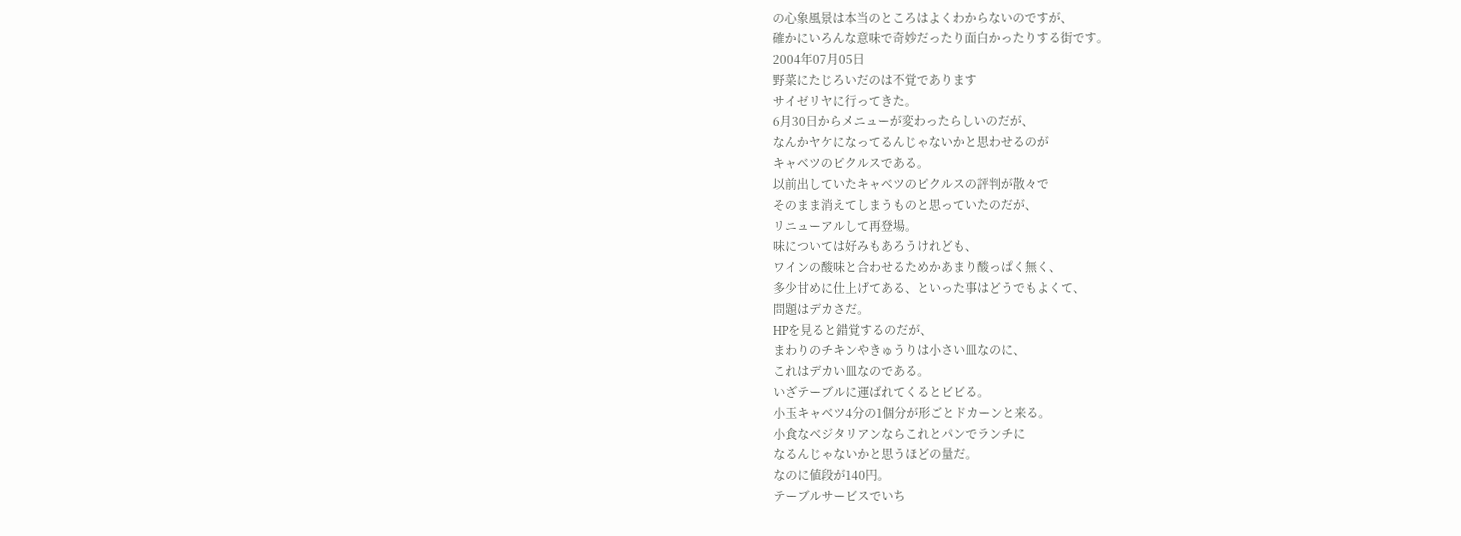の心象風景は本当のところはよくわからないのですが、
確かにいろんな意味で奇妙だったり面白かったりする街です。
2004年07月05日
野菜にたじろいだのは不覚であります
サイゼリヤに行ってきた。
6月30日からメニューが変わったらしいのだが、
なんかヤケになってるんじゃないかと思わせるのが
キャベツのピクルスである。
以前出していたキャベツのピクルスの評判が散々で
そのまま消えてしまうものと思っていたのだが、
リニューアルして再登場。
味については好みもあろうけれども、
ワインの酸味と合わせるためかあまり酸っぱく無く、
多少甘めに仕上げてある、といった事はどうでもよくて、
問題はデカさだ。
HPを見ると錯覚するのだが、
まわりのチキンやきゅうりは小さい皿なのに、
これはデカい皿なのである。
いざテーブルに運ばれてくるとビビる。
小玉キャベツ4分の1個分が形ごとドカーンと来る。
小食なベジタリアンならこれとパンでランチに
なるんじゃないかと思うほどの量だ。
なのに値段が140円。
テーブルサービスでいち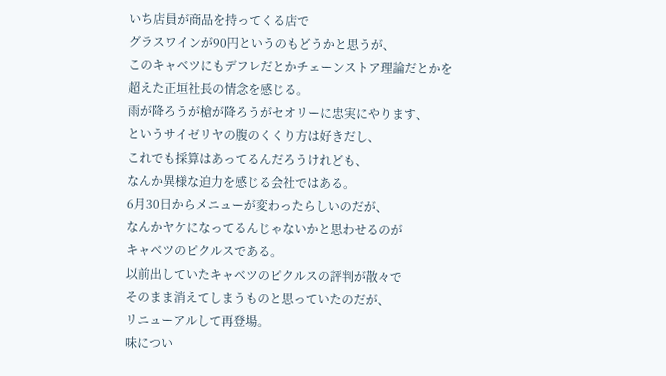いち店員が商品を持ってくる店で
グラスワインが90円というのもどうかと思うが、
このキャベツにもデフレだとかチェーンストア理論だとかを
超えた正垣社長の情念を感じる。
雨が降ろうが槍が降ろうがセオリーに忠実にやります、
というサイゼリヤの腹のくくり方は好きだし、
これでも採算はあってるんだろうけれども、
なんか異様な迫力を感じる会社ではある。
6月30日からメニューが変わったらしいのだが、
なんかヤケになってるんじゃないかと思わせるのが
キャベツのピクルスである。
以前出していたキャベツのピクルスの評判が散々で
そのまま消えてしまうものと思っていたのだが、
リニューアルして再登場。
味につい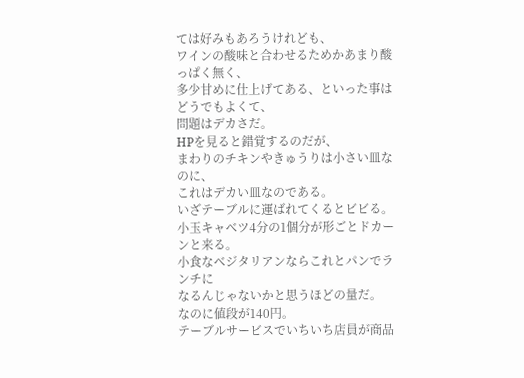ては好みもあろうけれども、
ワインの酸味と合わせるためかあまり酸っぱく無く、
多少甘めに仕上げてある、といった事はどうでもよくて、
問題はデカさだ。
HPを見ると錯覚するのだが、
まわりのチキンやきゅうりは小さい皿なのに、
これはデカい皿なのである。
いざテーブルに運ばれてくるとビビる。
小玉キャベツ4分の1個分が形ごとドカーンと来る。
小食なベジタリアンならこれとパンでランチに
なるんじゃないかと思うほどの量だ。
なのに値段が140円。
テーブルサービスでいちいち店員が商品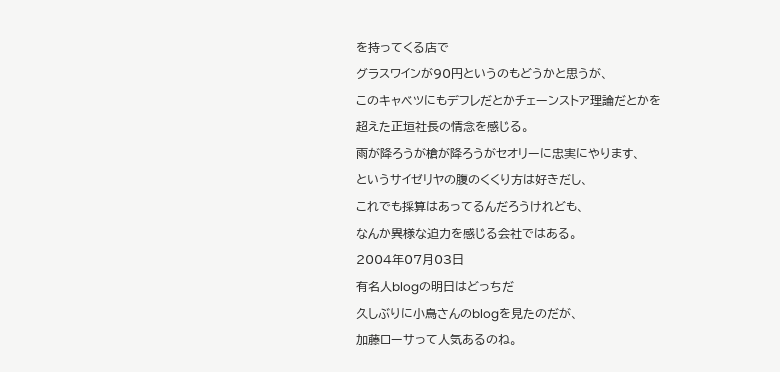を持ってくる店で
グラスワインが90円というのもどうかと思うが、
このキャベツにもデフレだとかチェーンストア理論だとかを
超えた正垣社長の情念を感じる。
雨が降ろうが槍が降ろうがセオリーに忠実にやります、
というサイゼリヤの腹のくくり方は好きだし、
これでも採算はあってるんだろうけれども、
なんか異様な迫力を感じる会社ではある。
2004年07月03日
有名人blogの明日はどっちだ
久しぶりに小鳥さんのblogを見たのだが、
加藤ローサって人気あるのね。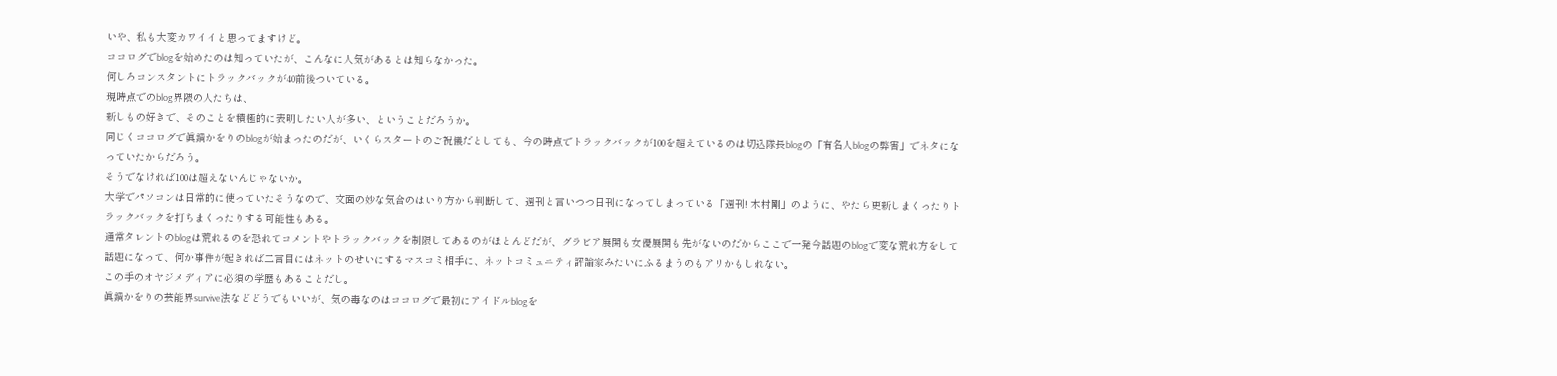いや、私も大変カワイイと思ってますけど。
ココログでblogを始めたのは知っていたが、こんなに人気があるとは知らなかった。
何しろコンスタントにトラックバックが40前後ついている。
現時点でのblog界隈の人たちは、
新しもの好きで、そのことを積極的に表明したい人が多い、ということだろうか。
同じくココログで眞鍋かをりのblogが始まったのだが、いくらスタートのご祝儀だとしても、今の時点でトラックバックが100を超えているのは切込隊長blogの「有名人blogの弊害」でネタになっていたからだろう。
そうでなければ100は超えないんじゃないか。
大学でパソコンは日常的に使っていたそうなので、文面の妙な気合のはいり方から判断して、週刊と言いつつ日刊になってしまっている「週刊! 木村剛」のように、やたら更新しまくったりトラックバックを打ちまくったりする可能性もある。
通常タレントのblogは荒れるのを恐れてコメントやトラックバックを制限してあるのがほとんどだが、グラビア展開も女優展開も先がないのだからここで一発今話題のblogで変な荒れ方をして話題になって、何か事件が起きれば二言目にはネットのせいにするマスコミ相手に、ネットコミュニティ評論家みたいにふるまうのもアリかもしれない。
この手のオヤジメディアに必須の学歴もあることだし。
眞鍋かをりの芸能界survive法などどうでもいいが、気の毒なのはココログで最初にアイドルblogを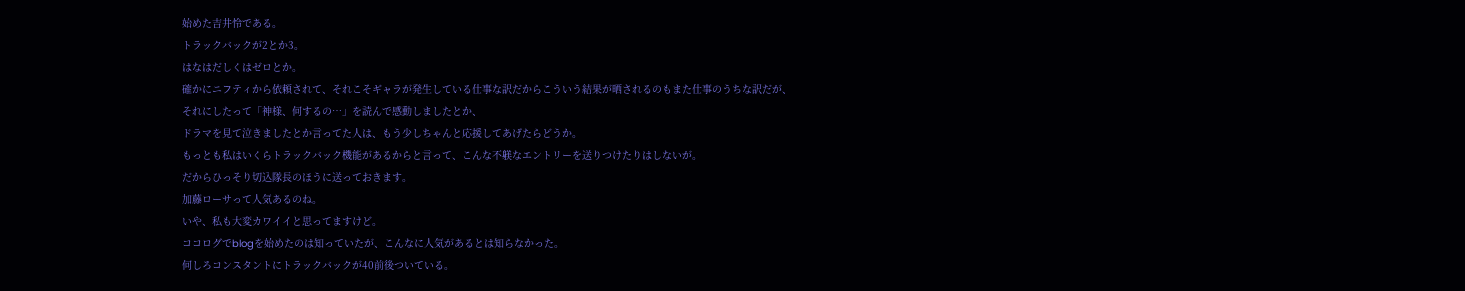始めた吉井怜である。
トラックバックが2とか3。
はなはだしくはゼロとか。
確かにニフティから依頼されて、それこそギャラが発生している仕事な訳だからこういう結果が晒されるのもまた仕事のうちな訳だが、
それにしたって「神様、何するの…」を読んで感動しましたとか、
ドラマを見て泣きましたとか言ってた人は、もう少しちゃんと応援してあげたらどうか。
もっとも私はいくらトラックバック機能があるからと言って、こんな不躾なエントリーを送りつけたりはしないが。
だからひっそり切込隊長のほうに送っておきます。
加藤ローサって人気あるのね。
いや、私も大変カワイイと思ってますけど。
ココログでblogを始めたのは知っていたが、こんなに人気があるとは知らなかった。
何しろコンスタントにトラックバックが40前後ついている。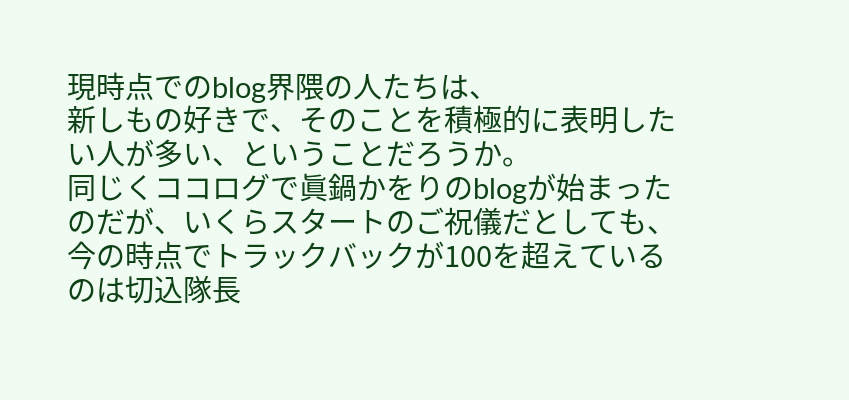現時点でのblog界隈の人たちは、
新しもの好きで、そのことを積極的に表明したい人が多い、ということだろうか。
同じくココログで眞鍋かをりのblogが始まったのだが、いくらスタートのご祝儀だとしても、今の時点でトラックバックが100を超えているのは切込隊長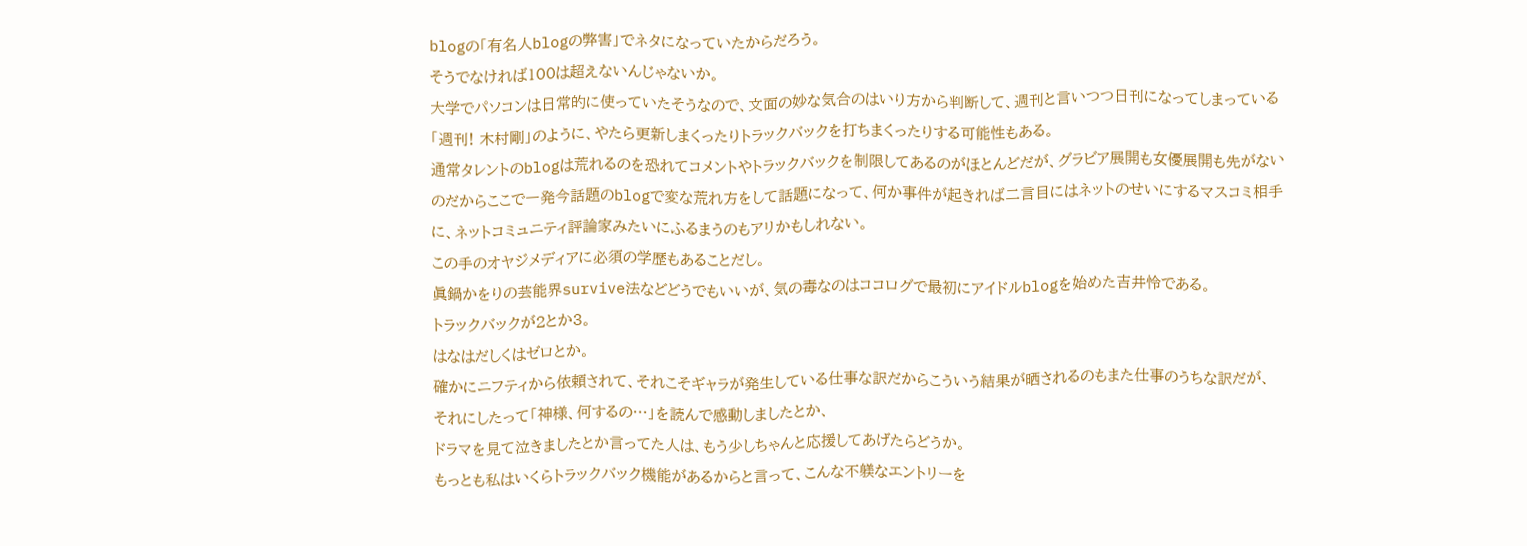blogの「有名人blogの弊害」でネタになっていたからだろう。
そうでなければ100は超えないんじゃないか。
大学でパソコンは日常的に使っていたそうなので、文面の妙な気合のはいり方から判断して、週刊と言いつつ日刊になってしまっている「週刊! 木村剛」のように、やたら更新しまくったりトラックバックを打ちまくったりする可能性もある。
通常タレントのblogは荒れるのを恐れてコメントやトラックバックを制限してあるのがほとんどだが、グラビア展開も女優展開も先がないのだからここで一発今話題のblogで変な荒れ方をして話題になって、何か事件が起きれば二言目にはネットのせいにするマスコミ相手に、ネットコミュニティ評論家みたいにふるまうのもアリかもしれない。
この手のオヤジメディアに必須の学歴もあることだし。
眞鍋かをりの芸能界survive法などどうでもいいが、気の毒なのはココログで最初にアイドルblogを始めた吉井怜である。
トラックバックが2とか3。
はなはだしくはゼロとか。
確かにニフティから依頼されて、それこそギャラが発生している仕事な訳だからこういう結果が晒されるのもまた仕事のうちな訳だが、
それにしたって「神様、何するの…」を読んで感動しましたとか、
ドラマを見て泣きましたとか言ってた人は、もう少しちゃんと応援してあげたらどうか。
もっとも私はいくらトラックバック機能があるからと言って、こんな不躾なエントリーを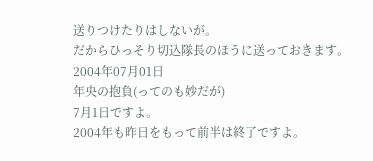送りつけたりはしないが。
だからひっそり切込隊長のほうに送っておきます。
2004年07月01日
年央の抱負(ってのも妙だが)
7月1日ですよ。
2004年も昨日をもって前半は終了ですよ。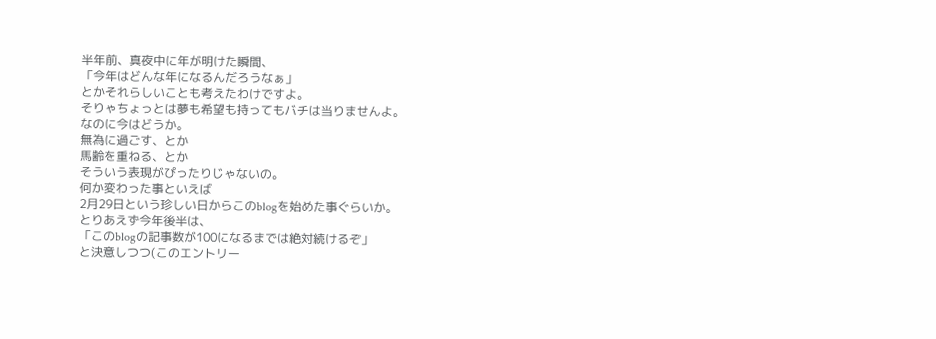半年前、真夜中に年が明けた瞬間、
「今年はどんな年になるんだろうなぁ」
とかそれらしいことも考えたわけですよ。
そりゃちょっとは夢も希望も持ってもバチは当りませんよ。
なのに今はどうか。
無為に過ごす、とか
馬齢を重ねる、とか
そういう表現がぴったりじゃないの。
何か変わった事といえば
2月29日という珍しい日からこのblogを始めた事ぐらいか。
とりあえず今年後半は、
「このblogの記事数が100になるまでは絶対続けるぞ」
と決意しつつ(このエントリー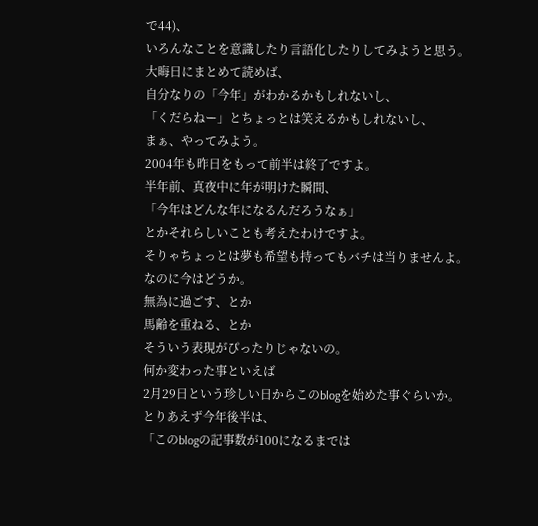で44)、
いろんなことを意識したり言語化したりしてみようと思う。
大晦日にまとめて読めば、
自分なりの「今年」がわかるかもしれないし、
「くだらねー」とちょっとは笑えるかもしれないし、
まぁ、やってみよう。
2004年も昨日をもって前半は終了ですよ。
半年前、真夜中に年が明けた瞬間、
「今年はどんな年になるんだろうなぁ」
とかそれらしいことも考えたわけですよ。
そりゃちょっとは夢も希望も持ってもバチは当りませんよ。
なのに今はどうか。
無為に過ごす、とか
馬齢を重ねる、とか
そういう表現がぴったりじゃないの。
何か変わった事といえば
2月29日という珍しい日からこのblogを始めた事ぐらいか。
とりあえず今年後半は、
「このblogの記事数が100になるまでは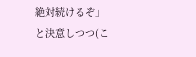絶対続けるぞ」
と決意しつつ(こ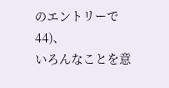のエントリーで44)、
いろんなことを意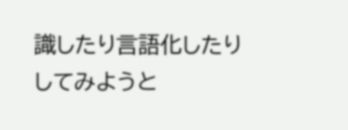識したり言語化したりしてみようと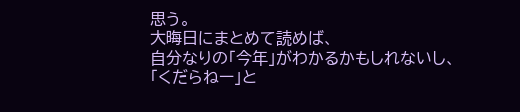思う。
大晦日にまとめて読めば、
自分なりの「今年」がわかるかもしれないし、
「くだらねー」と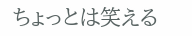ちょっとは笑える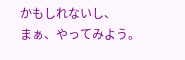かもしれないし、
まぁ、やってみよう。